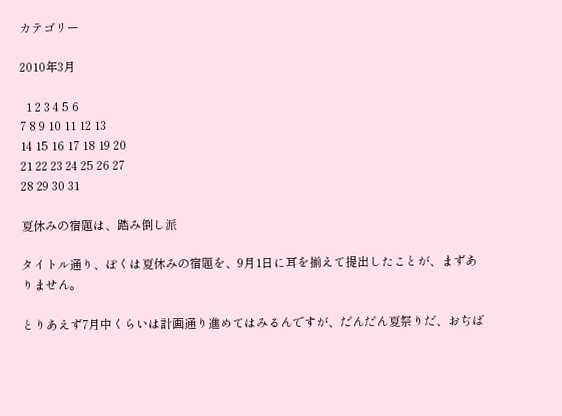カテゴリー

2010年3月

  1 2 3 4 5 6
7 8 9 10 11 12 13
14 15 16 17 18 19 20
21 22 23 24 25 26 27
28 29 30 31

夏休みの宿題は、踏み倒し派

タイトル通り、ぼくは夏休みの宿題を、9月1日に耳を揃えて提出したことが、まずありません。

とりあえず7月中くらいは計画通り進めてはみるんですが、だんだん夏祭りだ、おぢば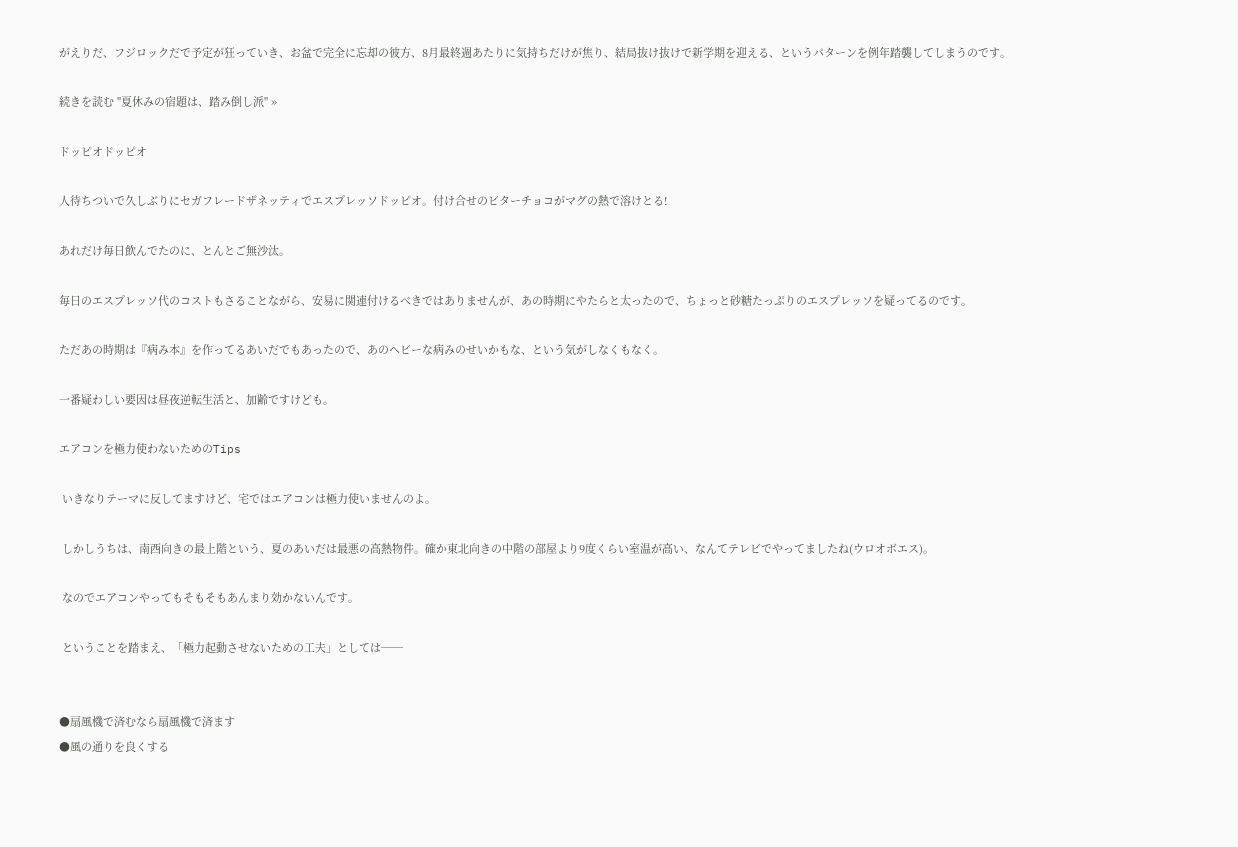がえりだ、フジロックだで予定が狂っていき、お盆で完全に忘却の彼方、8月最終週あたりに気持ちだけが焦り、結局抜け抜けで新学期を迎える、というパターンを例年踏襲してしまうのです。

続きを読む "夏休みの宿題は、踏み倒し派" »

ドッピオドッピオ

人待ちついで久しぶりにセガフレードザネッティでエスプレッソドッピオ。付け合せのビターチョコがマグの熱で溶けとる!

あれだけ毎日飲んでたのに、とんとご無沙汰。

毎日のエスプレッソ代のコストもさることながら、安易に関連付けるべきではありませんが、あの時期にやたらと太ったので、ちょっと砂糖たっぷりのエスプレッソを疑ってるのです。

ただあの時期は『病み本』を作ってるあいだでもあったので、あのヘビーな病みのせいかもな、という気がしなくもなく。

一番疑わしい要因は昼夜逆転生活と、加齢ですけども。

エアコンを極力使わないためのTips

 いきなりテーマに反してますけど、宅ではエアコンは極力使いませんのよ。

 しかしうちは、南西向きの最上階という、夏のあいだは最悪の高熱物件。確か東北向きの中階の部屋より9度くらい室温が高い、なんてテレビでやってましたね(ウロオボエス)。

 なのでエアコンやってもそもそもあんまり効かないんです。

 ということを踏まえ、「極力起動させないための工夫」としては──


●扇風機で済むなら扇風機で済ます
●風の通りを良くする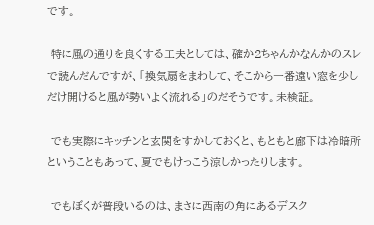です。

 特に風の通りを良くする工夫としては、確か2ちゃんかなんかのスレで読んだんですが、「換気扇をまわして、そこから一番遠い窓を少しだけ開けると風が勢いよく流れる」のだそうです。未検証。

 でも実際にキッチンと玄関をすかしておくと、もともと廊下は冷暗所ということもあって、夏でもけっこう涼しかったりします。

 でもぼくが普段いるのは、まさに西南の角にあるデスク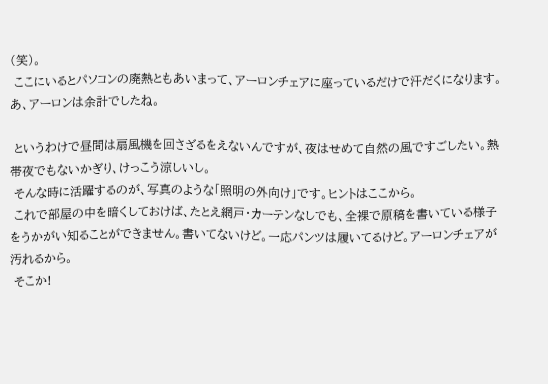(笑)。
 ここにいるとパソコンの廃熱ともあいまって、アーロンチェアに座っているだけで汗だくになります。あ、アーロンは余計でしたね。

 というわけで昼間は扇風機を回さざるをえないんですが、夜はせめて自然の風ですごしたい。熱帯夜でもないかぎり、けっこう涼しいし。
 そんな時に活躍するのが、写真のような「照明の外向け」です。ヒントはここから。
 これで部屋の中を暗くしておけば、たとえ網戸・カーテンなしでも、全裸で原稿を書いている様子をうかがい知ることができません。書いてないけど。一応パンツは履いてるけど。アーロンチェアが汚れるから。
 そこか!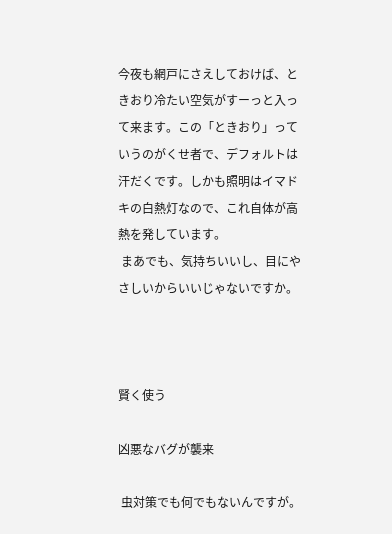今夜も網戸にさえしておけば、ときおり冷たい空気がすーっと入って来ます。この「ときおり」っていうのがくせ者で、デフォルトは汗だくです。しかも照明はイマドキの白熱灯なので、これ自体が高熱を発しています。
 まあでも、気持ちいいし、目にやさしいからいいじゃないですか。



賢く使う

凶悪なバグが襲来

 虫対策でも何でもないんですが。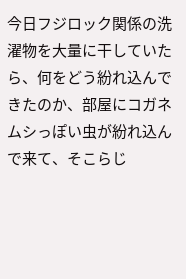今日フジロック関係の洗濯物を大量に干していたら、何をどう紛れ込んできたのか、部屋にコガネムシっぽい虫が紛れ込んで来て、そこらじ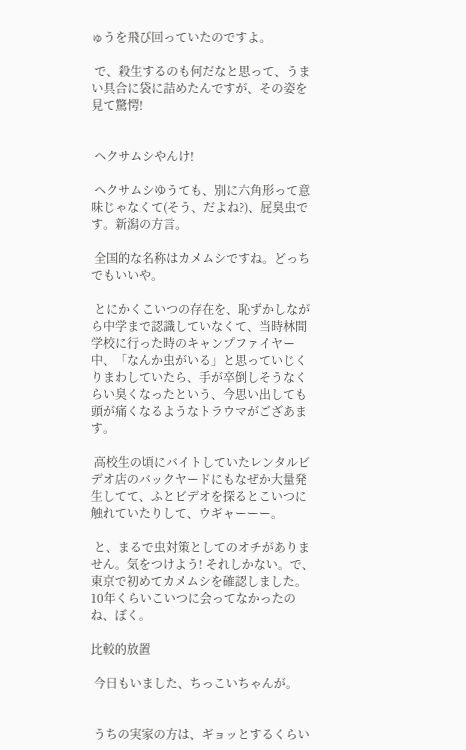ゅうを飛び回っていたのですよ。

 で、殺生するのも何だなと思って、うまい具合に袋に詰めたんですが、その姿を見て驚愕!


 ヘクサムシやんけ!

 ヘクサムシゆうても、別に六角形って意味じゃなくて(そう、だよね?)、屁臭虫です。新潟の方言。

 全国的な名称はカメムシですね。どっちでもいいや。

 とにかくこいつの存在を、恥ずかしながら中学まで認識していなくて、当時林間学校に行った時のキャンプファイヤー中、「なんか虫がいる」と思っていじくりまわしていたら、手が卒倒しそうなくらい臭くなったという、今思い出しても頭が痛くなるようなトラウマがござあます。

 高校生の頃にバイトしていたレンタルビデオ店のバックヤードにもなぜか大量発生してて、ふとビデオを探るとこいつに触れていたりして、ウギャーーー。

 と、まるで虫対策としてのオチがありません。気をつけよう! それしかない。で、東京で初めてカメムシを確認しました。10年くらいこいつに会ってなかったのね、ぼく。

比較的放置

 今日もいました、ちっこいちゃんが。


 うちの実家の方は、ギョッとするくらい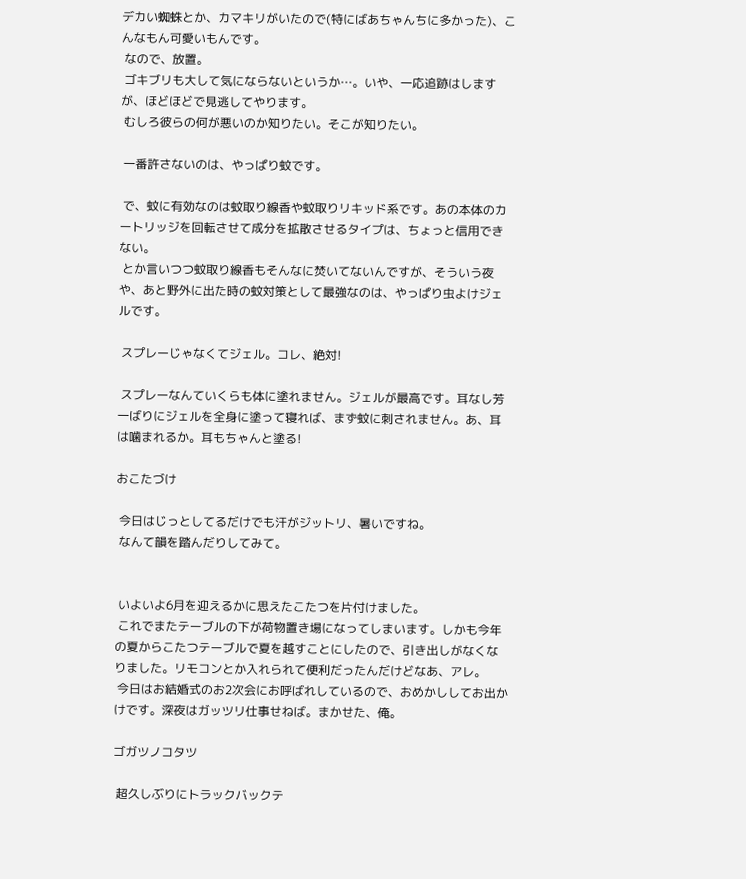デカい蜘蛛とか、カマキリがいたので(特にばあちゃんちに多かった)、こんなもん可愛いもんです。
 なので、放置。
 ゴキブリも大して気にならないというか…。いや、一応追跡はしますが、ほどほどで見逃してやります。
 むしろ彼らの何が悪いのか知りたい。そこが知りたい。

 一番許さないのは、やっぱり蚊です。

 で、蚊に有効なのは蚊取り線香や蚊取りリキッド系です。あの本体のカートリッジを回転させて成分を拡散させるタイプは、ちょっと信用できない。
 とか言いつつ蚊取り線香もそんなに焚いてないんですが、そういう夜や、あと野外に出た時の蚊対策として最強なのは、やっぱり虫よけジェルです。

 スプレーじゃなくてジェル。コレ、絶対!

 スプレーなんていくらも体に塗れません。ジェルが最高です。耳なし芳一ばりにジェルを全身に塗って寝れば、まず蚊に刺されません。あ、耳は噛まれるか。耳もちゃんと塗る!

おこたづけ

 今日はじっとしてるだけでも汗がジットリ、暑いですね。
 なんて韻を踏んだりしてみて。


 いよいよ6月を迎えるかに思えたこたつを片付けました。
 これでまたテーブルの下が荷物置き場になってしまいます。しかも今年の夏からこたつテーブルで夏を越すことにしたので、引き出しがなくなりました。リモコンとか入れられて便利だったんだけどなあ、アレ。
 今日はお結婚式のお2次会にお呼ばれしているので、おめかししてお出かけです。深夜はガッツリ仕事せねば。まかせた、俺。

ゴガツノコタツ

 超久しぶりにトラックバックテ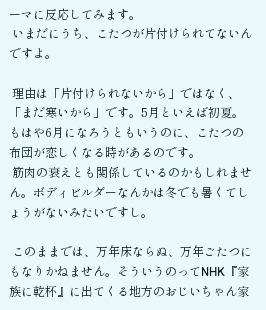ーマに反応してみます。
 いまだにうち、こたつが片付けられてないんですよ。

 理由は「片付けられないから」ではなく、「まだ寒いから」です。5月といえば初夏。もはや6月になろうともいうのに、こたつの布団が恋しくなる時があるのです。
 筋肉の衰えとも関係しているのかもしれません。ボディビルダーなんかは冬でも暑くてしょうがないみたいですし。

 このままでは、万年床ならぬ、万年ごたつにもなりかねません。そういうのってNHK『家族に乾杯』に出てくる地方のおじいちゃん家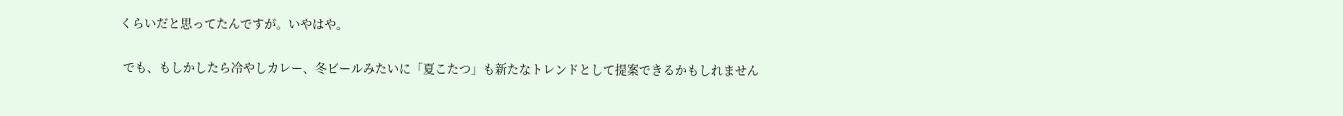くらいだと思ってたんですが。いやはや。

 でも、もしかしたら冷やしカレー、冬ビールみたいに「夏こたつ」も新たなトレンドとして提案できるかもしれません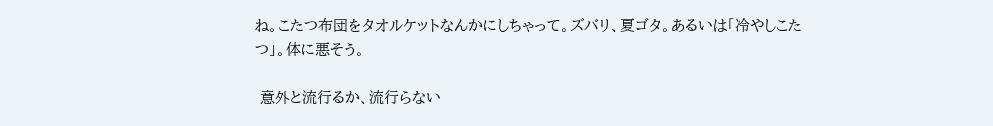ね。こたつ布団をタオルケットなんかにしちゃって。ズバリ、夏ゴタ。あるいは「冷やしこたつ」。体に悪そう。

 意外と流行るか、流行らない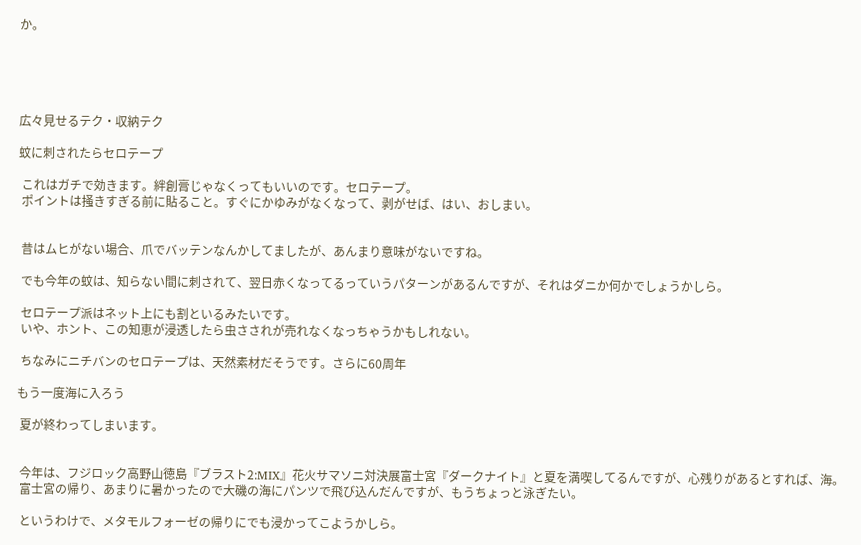か。





広々見せるテク・収納テク

蚊に刺されたらセロテープ

 これはガチで効きます。絆創膏じゃなくってもいいのです。セロテープ。
 ポイントは掻きすぎる前に貼ること。すぐにかゆみがなくなって、剥がせば、はい、おしまい。


 昔はムヒがない場合、爪でバッテンなんかしてましたが、あんまり意味がないですね。

 でも今年の蚊は、知らない間に刺されて、翌日赤くなってるっていうパターンがあるんですが、それはダニか何かでしょうかしら。

 セロテープ派はネット上にも割といるみたいです。
 いや、ホント、この知恵が浸透したら虫さされが売れなくなっちゃうかもしれない。

 ちなみにニチバンのセロテープは、天然素材だそうです。さらに60周年

もう一度海に入ろう

 夏が終わってしまいます。


 今年は、フジロック高野山徳島『ブラスト2:MIX』花火サマソニ対決展富士宮『ダークナイト』と夏を満喫してるんですが、心残りがあるとすれば、海。
 富士宮の帰り、あまりに暑かったので大磯の海にパンツで飛び込んだんですが、もうちょっと泳ぎたい。

 というわけで、メタモルフォーゼの帰りにでも浸かってこようかしら。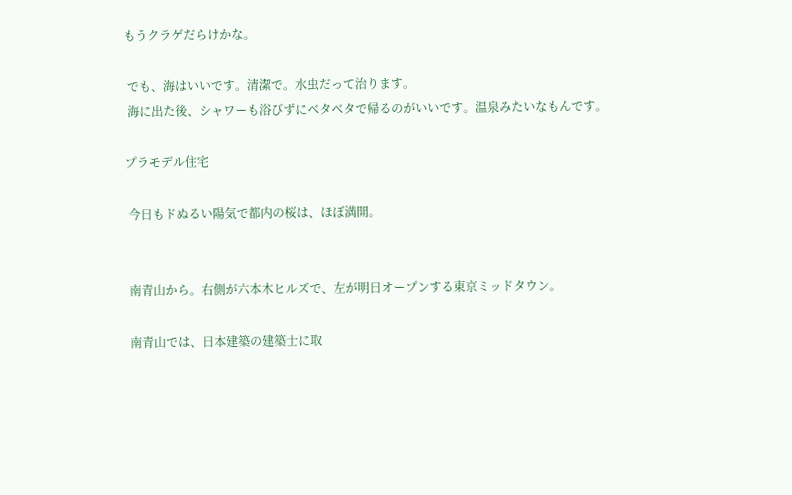もうクラゲだらけかな。

 でも、海はいいです。清潔で。水虫だって治ります。
 海に出た後、シャワーも浴びずにベタベタで帰るのがいいです。温泉みたいなもんです。

プラモデル住宅

 今日もドぬるい陽気で都内の桜は、ほぼ満開。


 南青山から。右側が六本木ヒルズで、左が明日オープンする東京ミッドタウン。

 南青山では、日本建築の建築士に取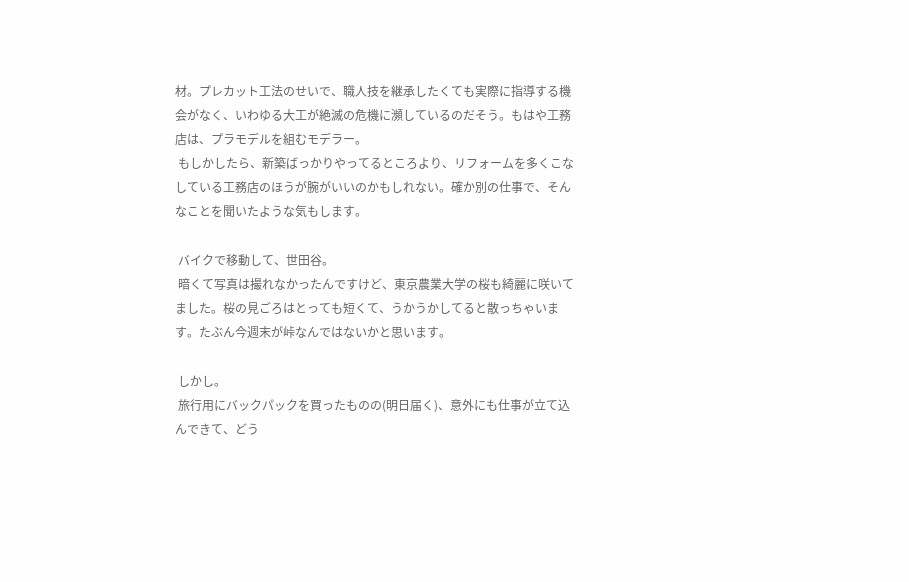材。プレカット工法のせいで、職人技を継承したくても実際に指導する機会がなく、いわゆる大工が絶滅の危機に瀕しているのだそう。もはや工務店は、プラモデルを組むモデラー。
 もしかしたら、新築ばっかりやってるところより、リフォームを多くこなしている工務店のほうが腕がいいのかもしれない。確か別の仕事で、そんなことを聞いたような気もします。

 バイクで移動して、世田谷。
 暗くて写真は撮れなかったんですけど、東京農業大学の桜も綺麗に咲いてました。桜の見ごろはとっても短くて、うかうかしてると散っちゃいます。たぶん今週末が峠なんではないかと思います。

 しかし。
 旅行用にバックパックを買ったものの(明日届く)、意外にも仕事が立て込んできて、どう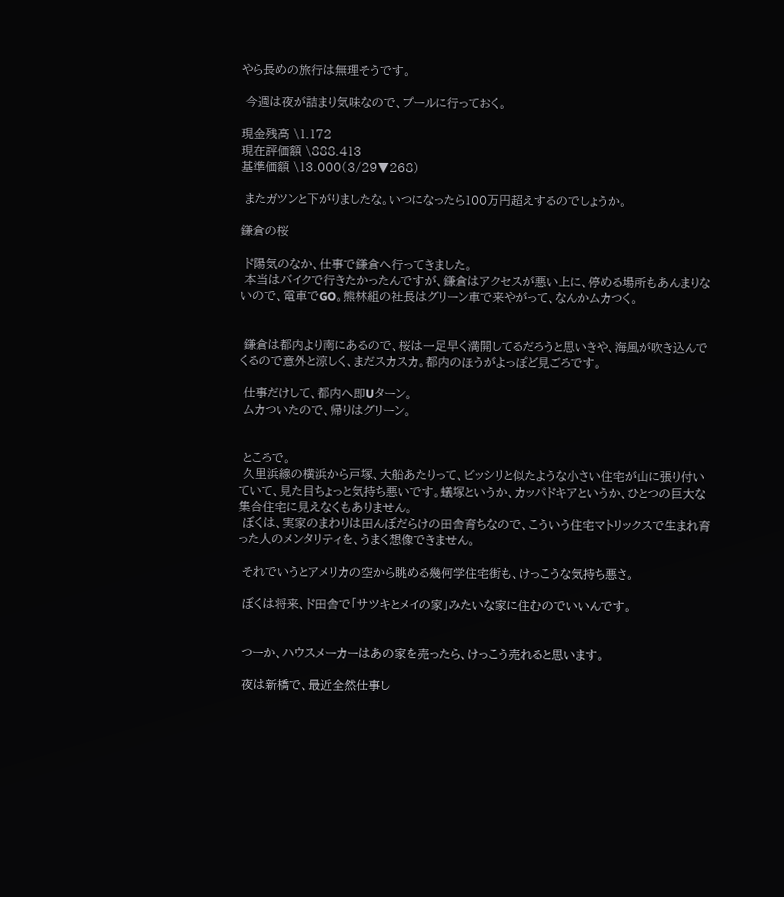やら長めの旅行は無理そうです。

 今週は夜が詰まり気味なので、プールに行っておく。

現金残高 \1.172
現在評価額 \888.413
基準価額 \13.000(3/29▼268)

 またガツンと下がりましたな。いつになったら100万円超えするのでしょうか。

鎌倉の桜

 ド陽気のなか、仕事で鎌倉へ行ってきました。
 本当はバイクで行きたかったんですが、鎌倉はアクセスが悪い上に、停める場所もあんまりないので、電車でGO。熊林組の社長はグリーン車で来やがって、なんかムカつく。


 鎌倉は都内より南にあるので、桜は一足早く満開してるだろうと思いきや、海風が吹き込んでくるので意外と涼しく、まだスカスカ。都内のほうがよっぽど見ごろです。

 仕事だけして、都内へ即Uターン。
 ムカついたので、帰りはグリーン。


 ところで。
 久里浜線の横浜から戸塚、大船あたりって、ビッシリと似たような小さい住宅が山に張り付いていて、見た目ちょっと気持ち悪いです。蟻塚というか、カッパドキアというか、ひとつの巨大な集合住宅に見えなくもありません。
 ぼくは、実家のまわりは田んぼだらけの田舎育ちなので、こういう住宅マトリックスで生まれ育った人のメンタリティを、うまく想像できません。

 それでいうとアメリカの空から眺める幾何学住宅街も、けっこうな気持ち悪さ。

 ぼくは将来、ド田舎で「サツキとメイの家」みたいな家に住むのでいいんです。


 つーか、ハウスメーカーはあの家を売ったら、けっこう売れると思います。

 夜は新橋で、最近全然仕事し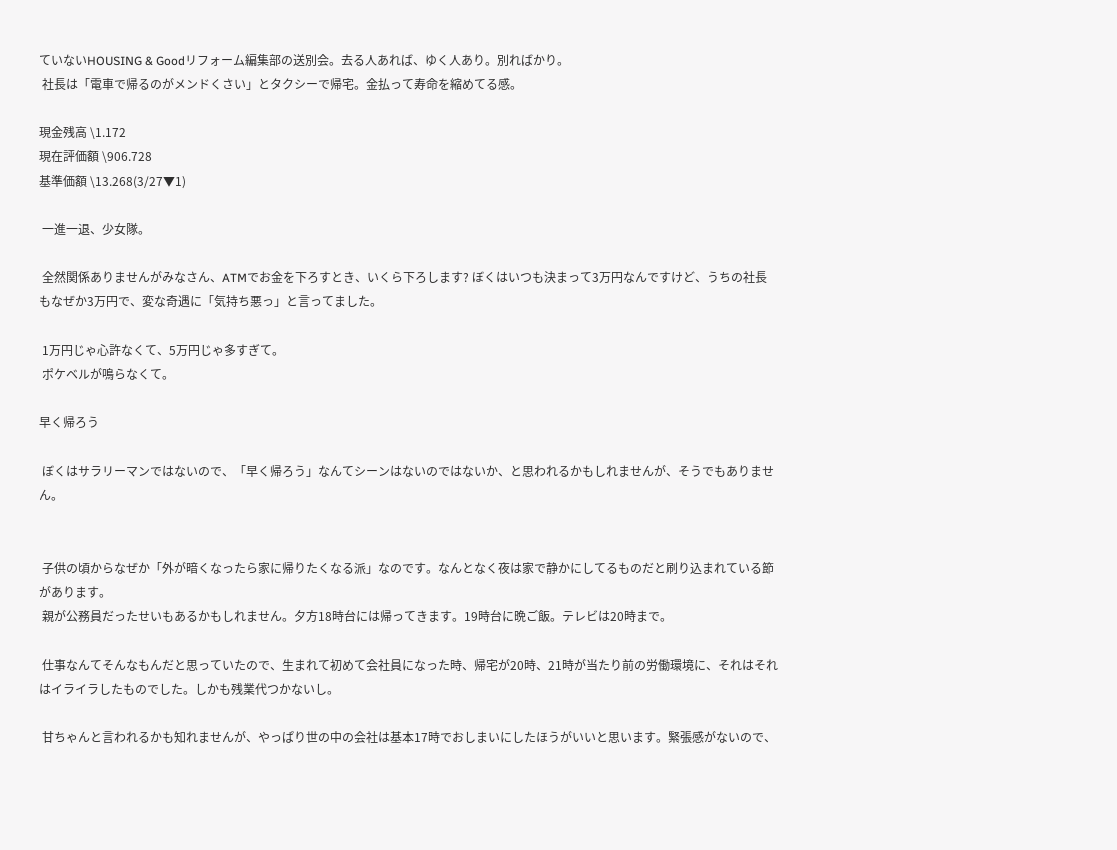ていないHOUSING & Goodリフォーム編集部の送別会。去る人あれば、ゆく人あり。別ればかり。
 社長は「電車で帰るのがメンドくさい」とタクシーで帰宅。金払って寿命を縮めてる感。

現金残高 \1.172
現在評価額 \906.728
基準価額 \13.268(3/27▼1)

 一進一退、少女隊。

 全然関係ありませんがみなさん、ATMでお金を下ろすとき、いくら下ろします? ぼくはいつも決まって3万円なんですけど、うちの社長もなぜか3万円で、変な奇遇に「気持ち悪っ」と言ってました。

 1万円じゃ心許なくて、5万円じゃ多すぎて。
 ポケベルが鳴らなくて。

早く帰ろう

 ぼくはサラリーマンではないので、「早く帰ろう」なんてシーンはないのではないか、と思われるかもしれませんが、そうでもありません。


 子供の頃からなぜか「外が暗くなったら家に帰りたくなる派」なのです。なんとなく夜は家で静かにしてるものだと刷り込まれている節があります。
 親が公務員だったせいもあるかもしれません。夕方18時台には帰ってきます。19時台に晩ご飯。テレビは20時まで。

 仕事なんてそんなもんだと思っていたので、生まれて初めて会社員になった時、帰宅が20時、21時が当たり前の労働環境に、それはそれはイライラしたものでした。しかも残業代つかないし。

 甘ちゃんと言われるかも知れませんが、やっぱり世の中の会社は基本17時でおしまいにしたほうがいいと思います。緊張感がないので、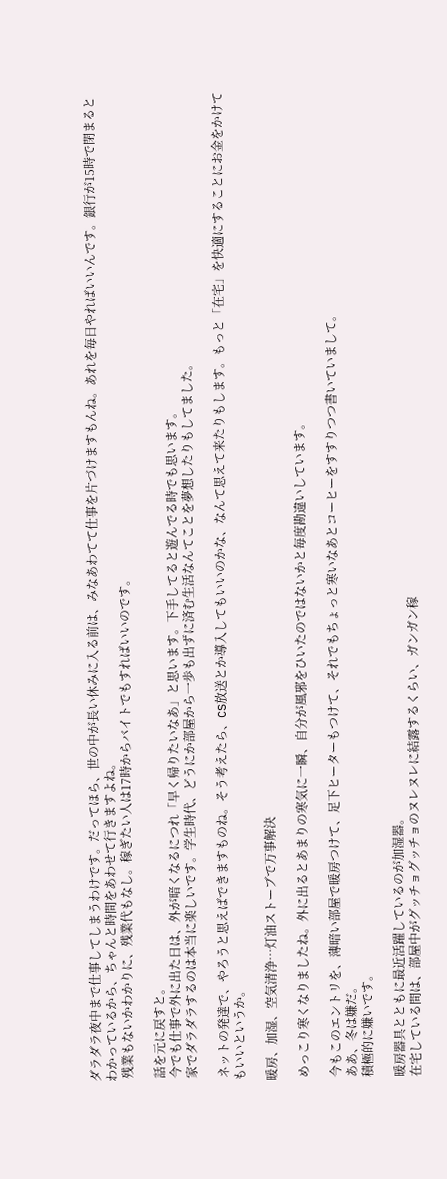ダラダラ夜中まで仕事してしまうわけです。だってほら、世の中が長い休みに入る前は、みなあわてて仕事を片づけますもんね。あれを毎日やればいいんです。銀行が15時で閉まるとわかっているから、ちゃんと時間をあわせて行きますよね。
 残業もないかわかりに、残業代もなし。稼ぎたい人は17時からバイトでもすればいいのです。

 話を元に戻すと。
 今でも仕事で外に出た日は、外が暗くなるにつれ「早く帰りたいなあ」と思います。下手してると遊んでる時でも思います。
 家でダラダラするのは本当に楽しいです。学生時代、どうにか部屋から一歩も出ずに済む生活なんてことを夢想したりもしてました。

 ネットの発達で、やろうと思えばできますものね。そう考えたら、CS放送とか導入してもいいのかな、なんて思えて来たりもします。もっと「在宅」を快適にすることにお金をかけてもいいというか。

暖房、加湿、空気清浄…灯油ストーブで万事解決

 めっこり寒くなりましたね。外に出るとあまりの寒気に一瞬、自分が風邪をひいたのではないかと毎度勘違いしています。

 今もこのエントリを、薄暗い部屋で暖房つけて、足下ヒーターもつけて、それでもちょっと寒いなあとコーヒーをすすりつつ書いていまして。
 ああ、冬は嫌だ。
 積極的に嫌いです。

 暖房器具とともに最近活躍しているのが加湿器。
 在宅している間は、部屋中がグッチョグッチョのヌレヌレに結露するくらい、ガンガン稼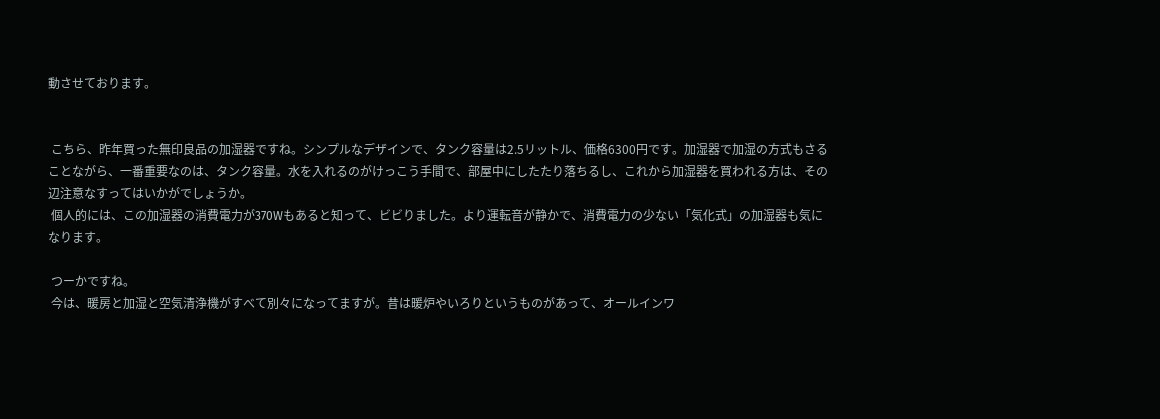動させております。


 こちら、昨年買った無印良品の加湿器ですね。シンプルなデザインで、タンク容量は2.5リットル、価格6300円です。加湿器で加湿の方式もさることながら、一番重要なのは、タンク容量。水を入れるのがけっこう手間で、部屋中にしたたり落ちるし、これから加湿器を買われる方は、その辺注意なすってはいかがでしょうか。
 個人的には、この加湿器の消費電力が370Wもあると知って、ビビりました。より運転音が静かで、消費電力の少ない「気化式」の加湿器も気になります。

 つーかですね。
 今は、暖房と加湿と空気清浄機がすべて別々になってますが。昔は暖炉やいろりというものがあって、オールインワ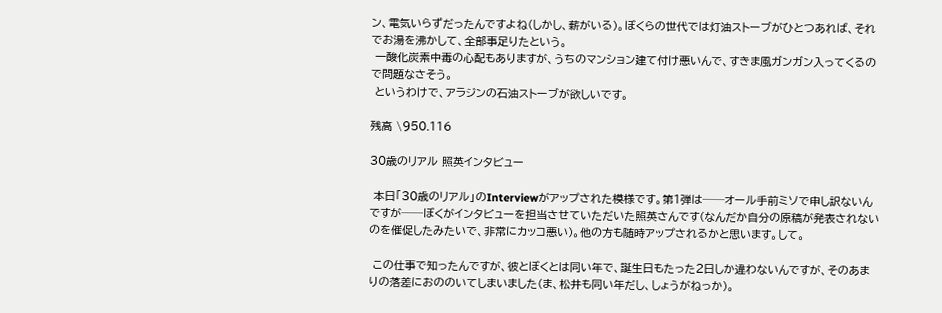ン、電気いらずだったんですよね(しかし、薪がいる)。ぼくらの世代では灯油ストーブがひとつあれば、それでお湯を沸かして、全部事足りたという。
 一酸化炭素中毒の心配もありますが、うちのマンション建て付け悪いんで、すきま風ガンガン入ってくるので問題なさそう。
 というわけで、アラジンの石油ストーブが欲しいです。

残高 \950.116

30歳のリアル 照英インタビュー

 本日「30歳のリアル」のInterviewがアップされた模様です。第1弾は──オール手前ミソで申し訳ないんですが──ぼくがインタビューを担当させていただいた照英さんです(なんだか自分の原稿が発表されないのを催促したみたいで、非常にカッコ悪い)。他の方も随時アップされるかと思います。して。

 この仕事で知ったんですが、彼とぼくとは同い年で、誕生日もたった2日しか違わないんですが、そのあまりの落差におののいてしまいました(ま、松井も同い年だし、しょうがねっか)。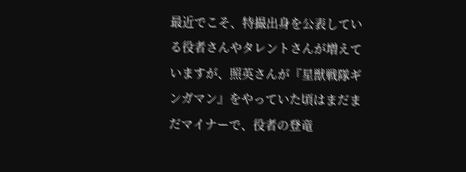最近でこそ、特撮出身を公表している役者さんやタレントさんが増えていますが、照英さんが『星獣戦隊ギンガマン』をやっていた頃はまだまだマイナーで、役者の登竜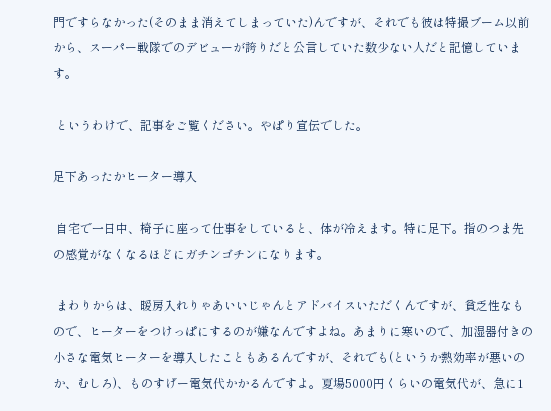門ですらなかった(そのまま消えてしまっていた)んですが、それでも彼は特撮ブーム以前から、スーパー戦隊でのデビューが誇りだと公言していた数少ない人だと記憶しています。

 というわけで、記事をご覧ください。やぱり宣伝でした。

足下あったかヒーター導入

 自宅で一日中、椅子に座って仕事をしていると、体が冷えます。特に足下。指のつま先の感覚がなくなるほどにガチンゴチンになります。

 まわりからは、暖房入れりゃあいいじゃんとアドバイスいただくんですが、貧乏性なもので、ヒーターをつけっぱにするのが嫌なんですよね。あまりに寒いので、加湿器付きの小さな電気ヒーターを導入したこともあるんですが、それでも(というか熱効率が悪いのか、むしろ)、ものすげー電気代かかるんですよ。夏場5000円くらいの電気代が、急に1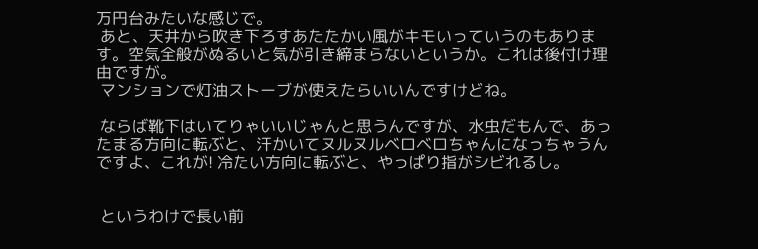万円台みたいな感じで。
 あと、天井から吹き下ろすあたたかい風がキモいっていうのもあります。空気全般がぬるいと気が引き締まらないというか。これは後付け理由ですが。
 マンションで灯油ストーブが使えたらいいんですけどね。

 ならば靴下はいてりゃいいじゃんと思うんですが、水虫だもんで、あったまる方向に転ぶと、汗かいてヌルヌルベロベロちゃんになっちゃうんですよ、これが! 冷たい方向に転ぶと、やっぱり指がシビれるし。


 というわけで長い前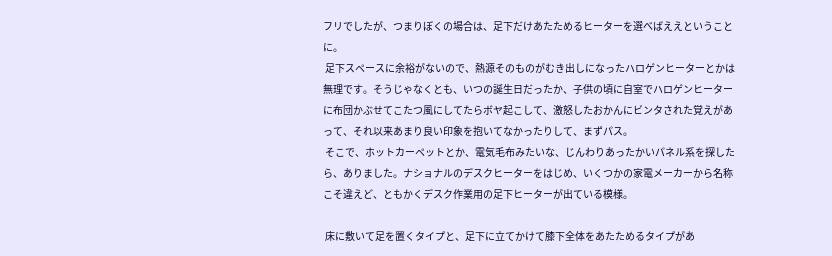フリでしたが、つまりぼくの場合は、足下だけあたためるヒーターを選べばええということに。
 足下スペースに余裕がないので、熱源そのものがむき出しになったハロゲンヒーターとかは無理です。そうじゃなくとも、いつの誕生日だったか、子供の頃に自室でハロゲンヒーターに布団かぶせてこたつ風にしてたらボヤ起こして、激怒したおかんにビンタされた覚えがあって、それ以来あまり良い印象を抱いてなかったりして、まずパス。
 そこで、ホットカーペットとか、電気毛布みたいな、じんわりあったかいパネル系を探したら、ありました。ナショナルのデスクヒーターをはじめ、いくつかの家電メーカーから名称こそ違えど、ともかくデスク作業用の足下ヒーターが出ている模様。

 床に敷いて足を置くタイプと、足下に立てかけて膝下全体をあたためるタイプがあ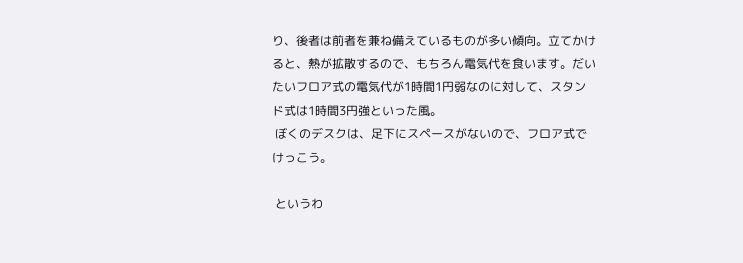り、後者は前者を兼ね備えているものが多い傾向。立てかけると、熱が拡散するので、もちろん電気代を食います。だいたいフロア式の電気代が1時間1円弱なのに対して、スタンド式は1時間3円強といった風。
 ぼくのデスクは、足下にスペースがないので、フロア式でけっこう。

 というわ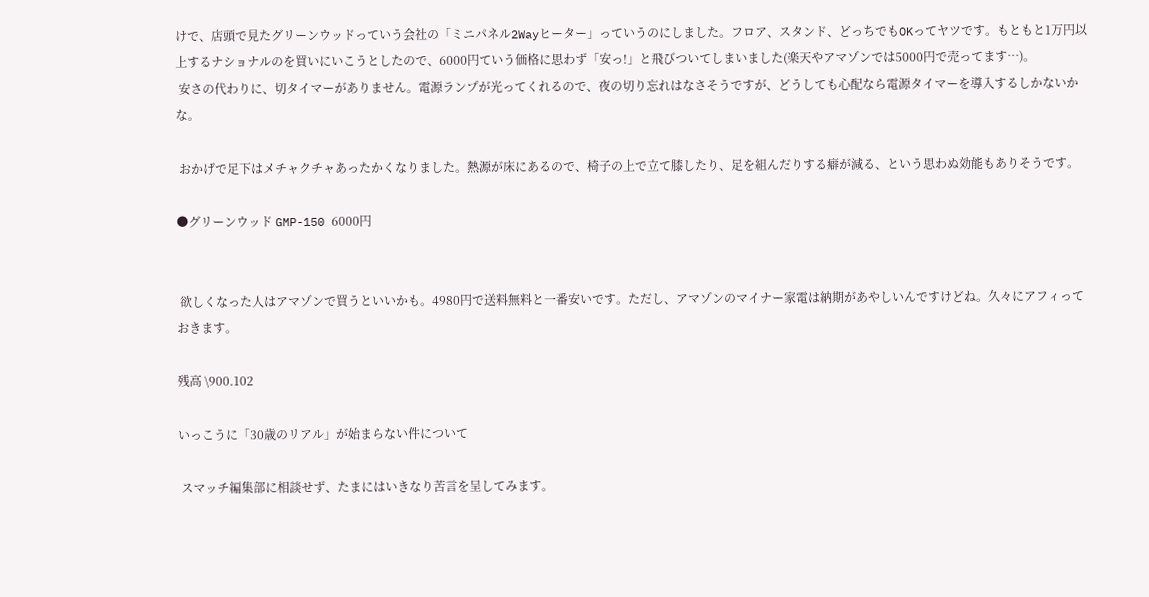けで、店頭で見たグリーンウッドっていう会社の「ミニパネル2Wayヒーター」っていうのにしました。フロア、スタンド、どっちでもOKってヤツです。もともと1万円以上するナショナルのを買いにいこうとしたので、6000円ていう価格に思わず「安っ!」と飛びついてしまいました(楽天やアマゾンでは5000円で売ってます…)。
 安さの代わりに、切タイマーがありません。電源ランプが光ってくれるので、夜の切り忘れはなさそうですが、どうしても心配なら電源タイマーを導入するしかないかな。

 おかげで足下はメチャクチャあったかくなりました。熱源が床にあるので、椅子の上で立て膝したり、足を組んだりする癖が減る、という思わぬ効能もありそうです。

●グリーンウッド GMP-150 6000円


 欲しくなった人はアマゾンで買うといいかも。4980円で送料無料と一番安いです。ただし、アマゾンのマイナー家電は納期があやしいんですけどね。久々にアフィっておきます。

残高 \900.102

いっこうに「30歳のリアル」が始まらない件について

 スマッチ編集部に相談せず、たまにはいきなり苦言を呈してみます。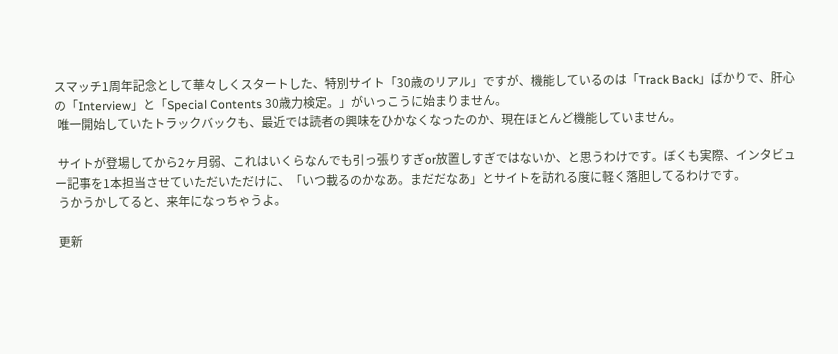スマッチ1周年記念として華々しくスタートした、特別サイト「30歳のリアル」ですが、機能しているのは「Track Back」ばかりで、肝心の「Interview」と「Special Contents 30歳力検定。」がいっこうに始まりません。
 唯一開始していたトラックバックも、最近では読者の興味をひかなくなったのか、現在ほとんど機能していません。

 サイトが登場してから2ヶ月弱、これはいくらなんでも引っ張りすぎor放置しすぎではないか、と思うわけです。ぼくも実際、インタビュー記事を1本担当させていただいただけに、「いつ載るのかなあ。まだだなあ」とサイトを訪れる度に軽く落胆してるわけです。
 うかうかしてると、来年になっちゃうよ。

 更新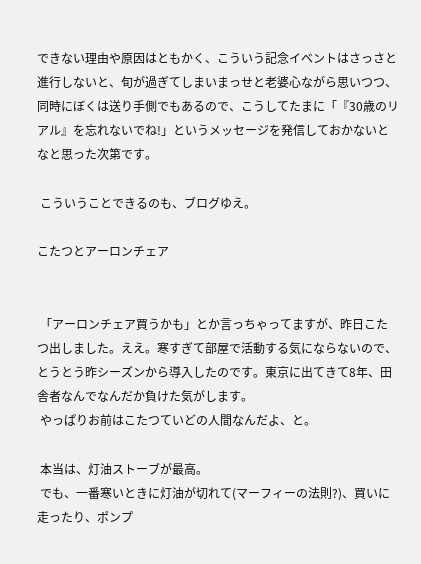できない理由や原因はともかく、こういう記念イベントはさっさと進行しないと、旬が過ぎてしまいまっせと老婆心ながら思いつつ、同時にぼくは送り手側でもあるので、こうしてたまに「『30歳のリアル』を忘れないでね!」というメッセージを発信しておかないとなと思った次第です。

 こういうことできるのも、ブログゆえ。

こたつとアーロンチェア


 「アーロンチェア買うかも」とか言っちゃってますが、昨日こたつ出しました。ええ。寒すぎて部屋で活動する気にならないので、とうとう昨シーズンから導入したのです。東京に出てきて8年、田舎者なんでなんだか負けた気がします。
 やっぱりお前はこたつていどの人間なんだよ、と。

 本当は、灯油ストーブが最高。
 でも、一番寒いときに灯油が切れて(マーフィーの法則?)、買いに走ったり、ポンプ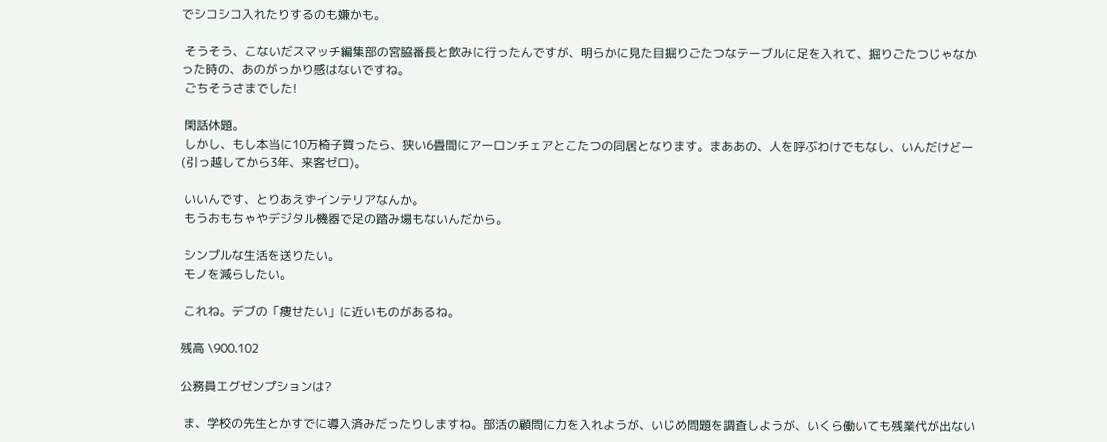でシコシコ入れたりするのも嫌かも。

 そうそう、こないだスマッチ編集部の宮脇番長と飲みに行ったんですが、明らかに見た目掘りごたつなテーブルに足を入れて、掘りごたつじゃなかった時の、あのがっかり感はないですね。
 ごちそうさまでした!

 閑話休題。
 しかし、もし本当に10万椅子買ったら、狭い6畳間にアーロンチェアとこたつの同居となります。まああの、人を呼ぶわけでもなし、いんだけどー(引っ越してから3年、来客ゼロ)。

 いいんです、とりあえずインテリアなんか。
 もうおもちゃやデジタル機器で足の踏み場もないんだから。

 シンプルな生活を送りたい。
 モノを減らしたい。

 これね。デブの「痩せたい」に近いものがあるね。

残高 \900.102

公務員エグゼンプションは?

 ま、学校の先生とかすでに導入済みだったりしますね。部活の顧問に力を入れようが、いじめ問題を調査しようが、いくら働いても残業代が出ない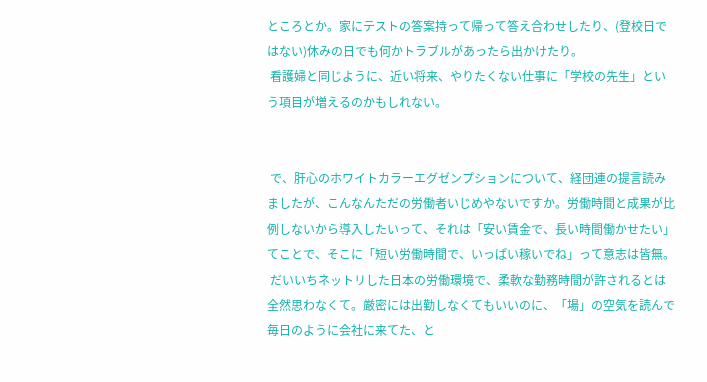ところとか。家にテストの答案持って帰って答え合わせしたり、(登校日ではない)休みの日でも何かトラブルがあったら出かけたり。
 看護婦と同じように、近い将来、やりたくない仕事に「学校の先生」という項目が増えるのかもしれない。


 で、肝心のホワイトカラーエグゼンプションについて、経団連の提言読みましたが、こんなんただの労働者いじめやないですか。労働時間と成果が比例しないから導入したいって、それは「安い賃金で、長い時間働かせたい」てことで、そこに「短い労働時間で、いっぱい稼いでね」って意志は皆無。
 だいいちネットリした日本の労働環境で、柔軟な勤務時間が許されるとは全然思わなくて。厳密には出勤しなくてもいいのに、「場」の空気を読んで毎日のように会社に来てた、と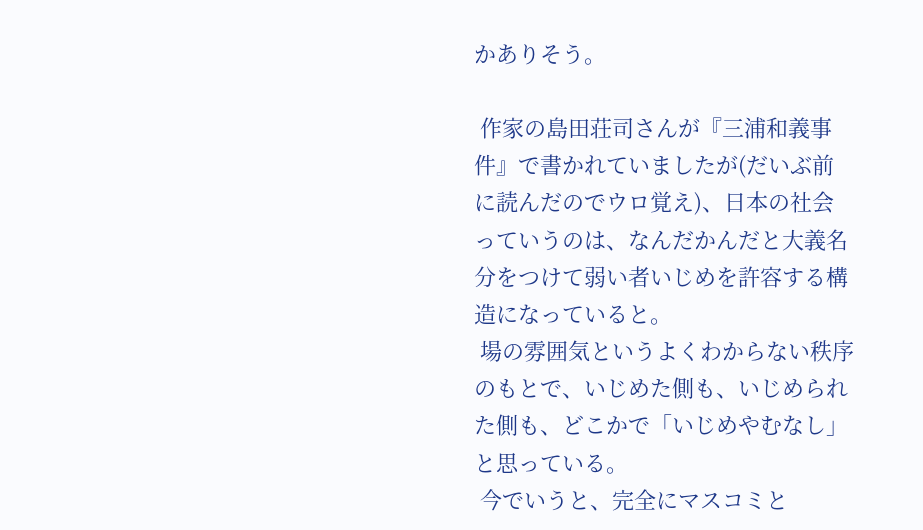かありそう。

 作家の島田荘司さんが『三浦和義事件』で書かれていましたが(だいぶ前に読んだのでウロ覚え)、日本の社会っていうのは、なんだかんだと大義名分をつけて弱い者いじめを許容する構造になっていると。
 場の雰囲気というよくわからない秩序のもとで、いじめた側も、いじめられた側も、どこかで「いじめやむなし」と思っている。
 今でいうと、完全にマスコミと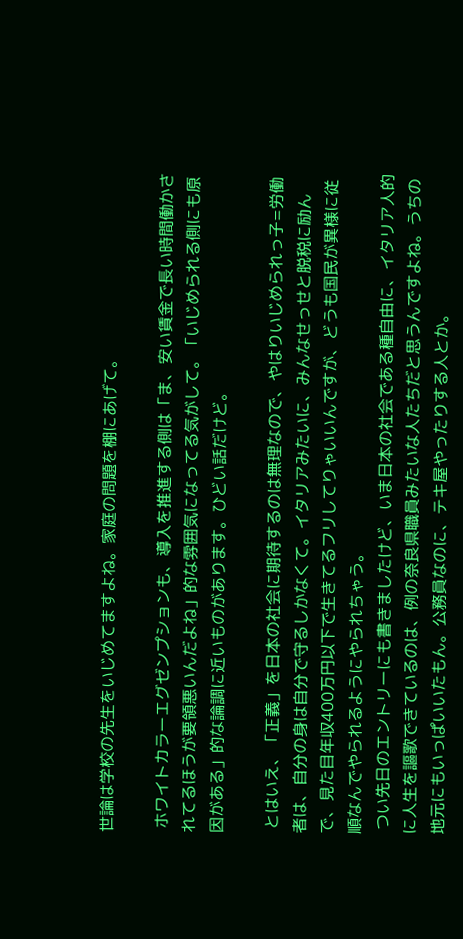世論は学校の先生をいじめてますよね。家庭の問題を棚にあげて。

 ホワイトカラーエグゼンプションも、導入を推進する側は「ま、安い賃金で長い時間働かされてるほうが要領悪いんだよね」的な雰囲気になってる気がして。「いじめられる側にも原因がある」的な論調に近いものがあります。ひどい話だけど。

 とはいえ、「正義」を日本の社会に期待するのは無理なので、やはりいじめられっ子=労働者は、自分の身は自分で守るしかなくて。イタリアみたいに、みんなせっせと脱税に励んで、見た目年収400万円以下で生きてるフリしてりゃいいんですが、どうも国民が異様に従順なんでやられるようにやられちゃう。
 つい先日のエントリーにも書きましたけど、いま日本の社会である種自由に、イタリア人的に人生を謳歌できているのは、例の奈良県職員みたいな人たちだと思うんですよね。うちの地元にもいっぱいいたもん。公務員なのに、テキ屋やったりする人とか。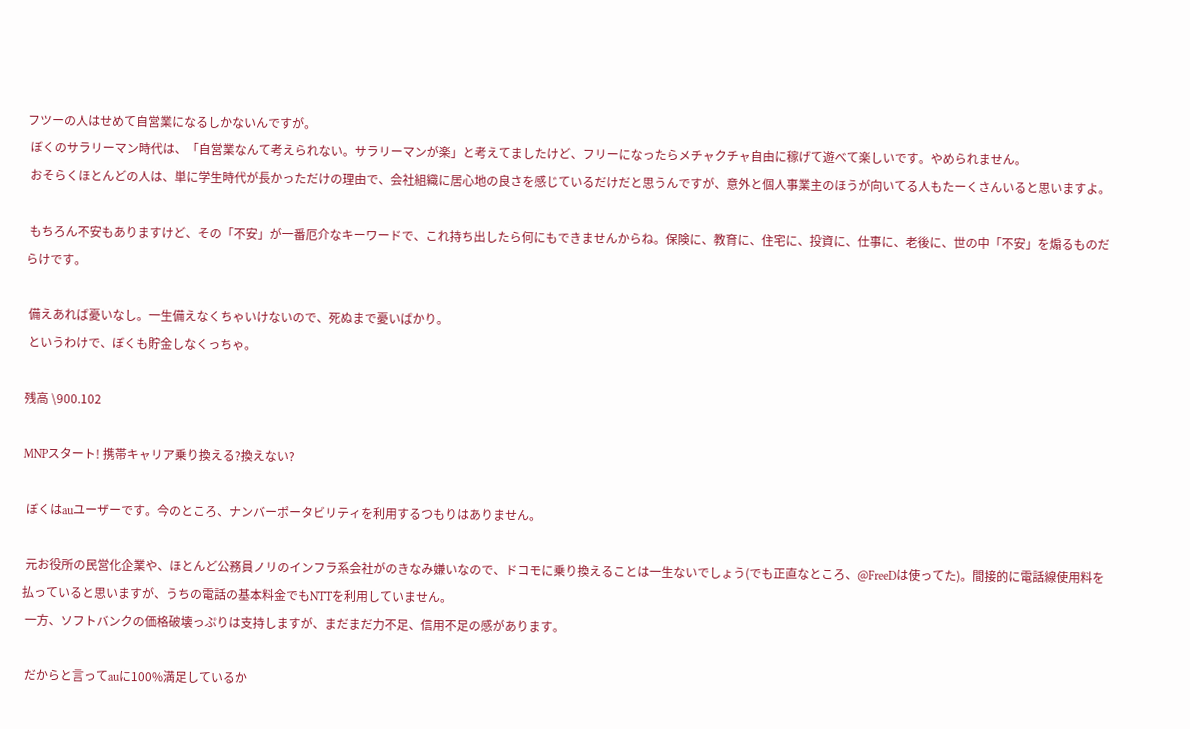フツーの人はせめて自営業になるしかないんですが。
 ぼくのサラリーマン時代は、「自営業なんて考えられない。サラリーマンが楽」と考えてましたけど、フリーになったらメチャクチャ自由に稼げて遊べて楽しいです。やめられません。
 おそらくほとんどの人は、単に学生時代が長かっただけの理由で、会社組織に居心地の良さを感じているだけだと思うんですが、意外と個人事業主のほうが向いてる人もたーくさんいると思いますよ。

 もちろん不安もありますけど、その「不安」が一番厄介なキーワードで、これ持ち出したら何にもできませんからね。保険に、教育に、住宅に、投資に、仕事に、老後に、世の中「不安」を煽るものだらけです。

 備えあれば憂いなし。一生備えなくちゃいけないので、死ぬまで憂いばかり。
 というわけで、ぼくも貯金しなくっちゃ。

残高 \900.102

MNPスタート! 携帯キャリア乗り換える?換えない?

 ぼくはauユーザーです。今のところ、ナンバーポータビリティを利用するつもりはありません。

 元お役所の民営化企業や、ほとんど公務員ノリのインフラ系会社がのきなみ嫌いなので、ドコモに乗り換えることは一生ないでしょう(でも正直なところ、@FreeDは使ってた)。間接的に電話線使用料を払っていると思いますが、うちの電話の基本料金でもNTTを利用していません。
 一方、ソフトバンクの価格破壊っぷりは支持しますが、まだまだ力不足、信用不足の感があります。

 だからと言ってauに100%満足しているか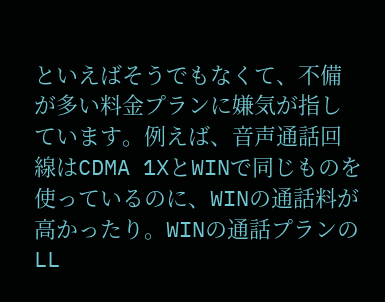といえばそうでもなくて、不備が多い料金プランに嫌気が指しています。例えば、音声通話回線はCDMA 1XとWINで同じものを使っているのに、WINの通話料が高かったり。WINの通話プランのLL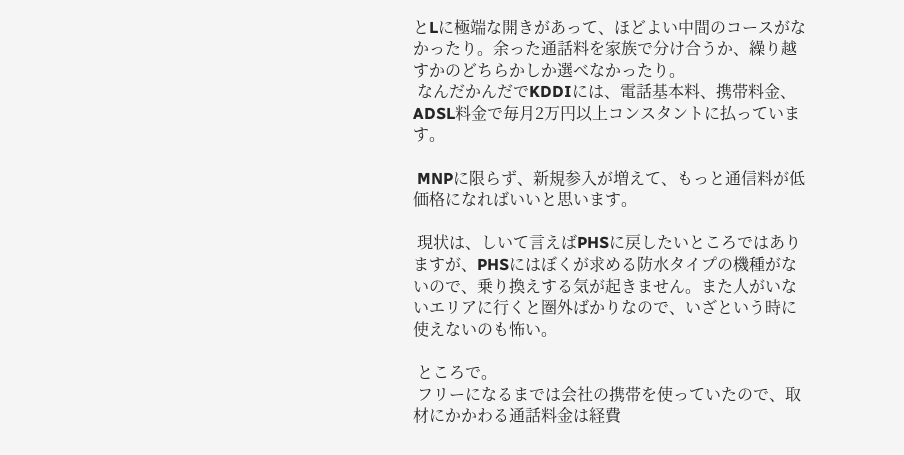とLに極端な開きがあって、ほどよい中間のコースがなかったり。余った通話料を家族で分け合うか、繰り越すかのどちらかしか選べなかったり。
 なんだかんだでKDDIには、電話基本料、携帯料金、ADSL料金で毎月2万円以上コンスタントに払っています。

 MNPに限らず、新規参入が増えて、もっと通信料が低価格になればいいと思います。

 現状は、しいて言えばPHSに戻したいところではありますが、PHSにはぼくが求める防水タイプの機種がないので、乗り換えする気が起きません。また人がいないエリアに行くと圏外ばかりなので、いざという時に使えないのも怖い。

 ところで。
 フリーになるまでは会社の携帯を使っていたので、取材にかかわる通話料金は経費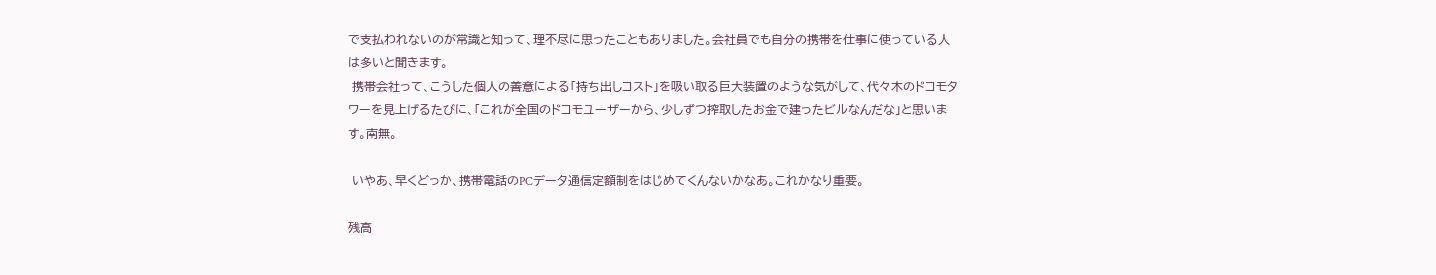で支払われないのが常識と知って、理不尽に思ったこともありました。会社員でも自分の携帯を仕事に使っている人は多いと聞きます。
 携帯会社って、こうした個人の善意による「持ち出しコスト」を吸い取る巨大装置のような気がして、代々木のドコモタワーを見上げるたびに、「これが全国のドコモユーザーから、少しずつ搾取したお金で建ったビルなんだな」と思います。南無。

 いやあ、早くどっか、携帯電話のPCデータ通信定額制をはじめてくんないかなあ。これかなり重要。

残高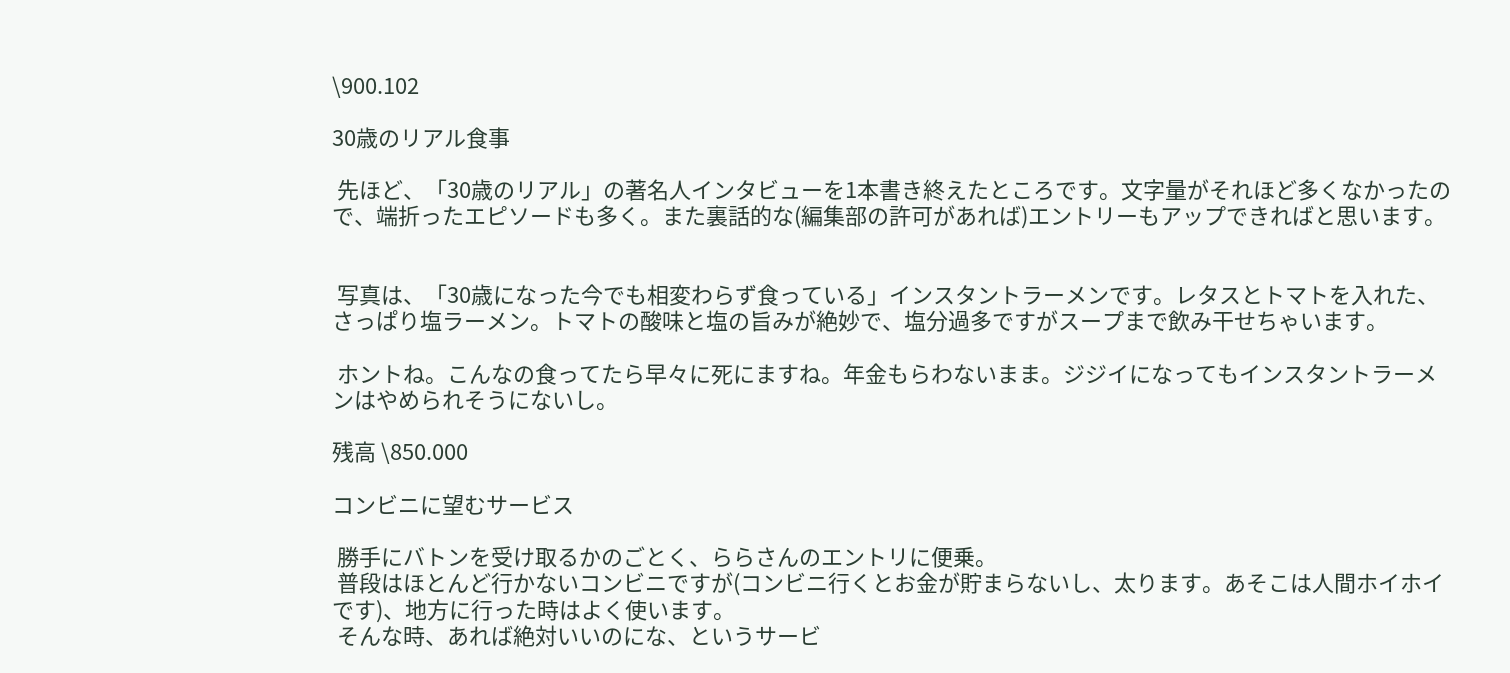\900.102

30歳のリアル食事

 先ほど、「30歳のリアル」の著名人インタビューを1本書き終えたところです。文字量がそれほど多くなかったので、端折ったエピソードも多く。また裏話的な(編集部の許可があれば)エントリーもアップできればと思います。


 写真は、「30歳になった今でも相変わらず食っている」インスタントラーメンです。レタスとトマトを入れた、さっぱり塩ラーメン。トマトの酸味と塩の旨みが絶妙で、塩分過多ですがスープまで飲み干せちゃいます。

 ホントね。こんなの食ってたら早々に死にますね。年金もらわないまま。ジジイになってもインスタントラーメンはやめられそうにないし。

残高 \850.000

コンビニに望むサービス

 勝手にバトンを受け取るかのごとく、ららさんのエントリに便乗。
 普段はほとんど行かないコンビニですが(コンビニ行くとお金が貯まらないし、太ります。あそこは人間ホイホイです)、地方に行った時はよく使います。
 そんな時、あれば絶対いいのにな、というサービ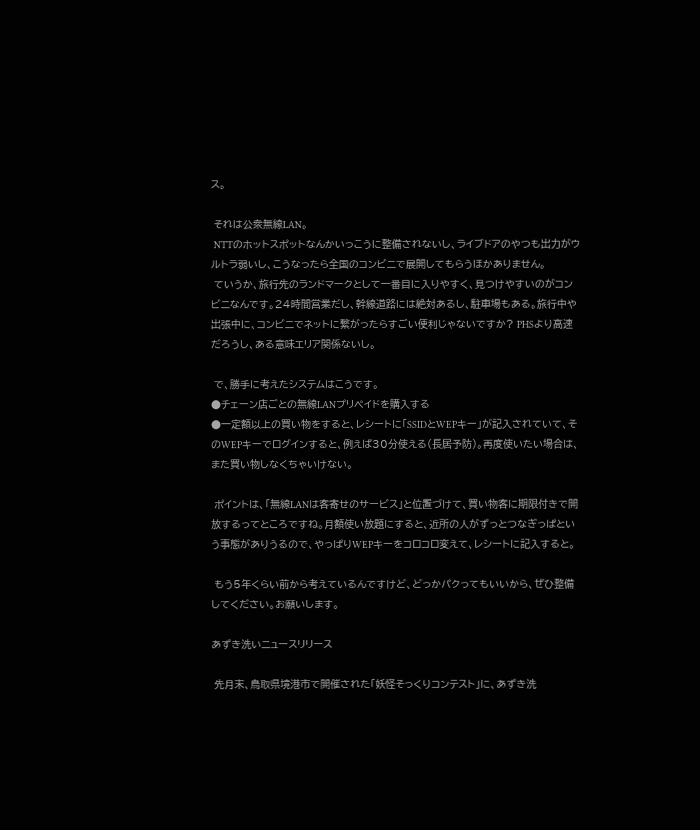ス。

 それは公衆無線LAN。
 NTTのホットスポットなんかいっこうに整備されないし、ライブドアのやつも出力がウルトラ弱いし、こうなったら全国のコンビニで展開してもらうほかありません。
 ていうか、旅行先のランドマークとして一番目に入りやすく、見つけやすいのがコンビニなんです。24時間営業だし、幹線道路には絶対あるし、駐車場もある。旅行中や出張中に、コンビニでネットに繋がったらすごい便利じゃないですか? PHSより高速だろうし、ある意味エリア関係ないし。

 で、勝手に考えたシステムはこうです。
●チェーン店ごとの無線LANプリペイドを購入する
●一定額以上の買い物をすると、レシートに「SSIDとWEPキー」が記入されていて、そのWEPキーでログインすると、例えば30分使える(長居予防)。再度使いたい場合は、また買い物しなくちゃいけない。

 ポイントは、「無線LANは客寄せのサービス」と位置づけて、買い物客に期限付きで開放するってところですね。月額使い放題にすると、近所の人がずっとつなぎっぱという事態がありうるので、やっぱりWEPキーをコロコロ変えて、レシートに記入すると。

 もう5年くらい前から考えているんですけど、どっかパクってもいいから、ぜひ整備してください。お願いします。

あずき洗いニュースリリース

 先月末、鳥取県境港市で開催された「妖怪そっくりコンテスト」に、あずき洗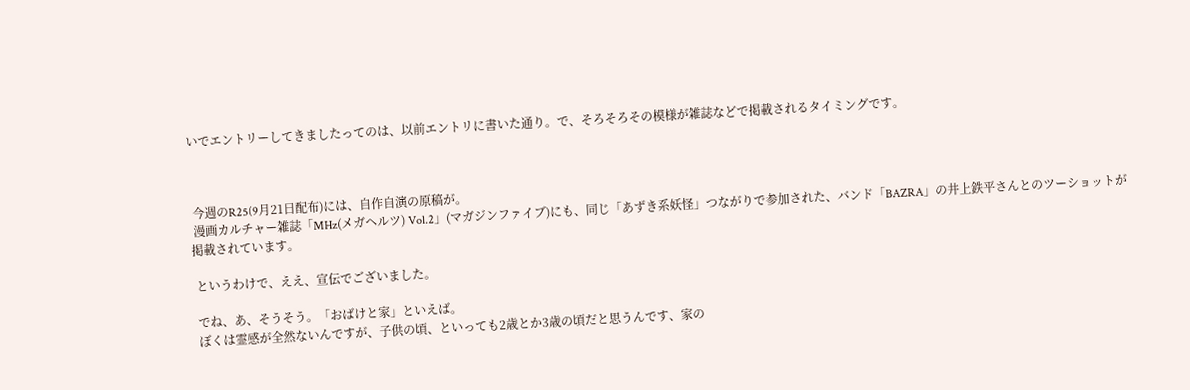いでエントリーしてきましたってのは、以前エントリに書いた通り。で、そろそろその模様が雑誌などで掲載されるタイミングです。



 今週のR25(9月21日配布)には、自作自演の原稿が。
 漫画カルチャー雑誌「MHz(メガヘルツ) Vol.2」(マガジンファイブ)にも、同じ「あずき系妖怪」つながりで参加された、バンド「BAZRA」の井上鉄平さんとのツーショットが掲載されています。

 というわけで、ええ、宣伝でございました。

 でね、あ、そうそう。「おばけと家」といえば。
 ぼくは霊感が全然ないんですが、子供の頃、といっても2歳とか3歳の頃だと思うんです、家の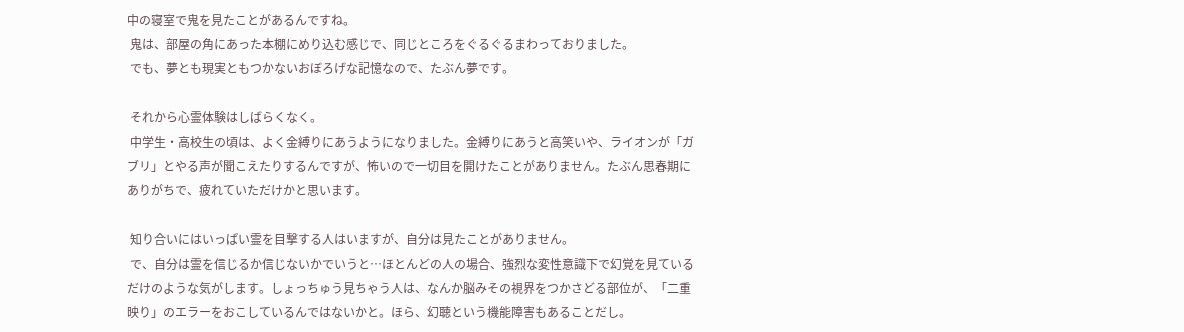中の寝室で鬼を見たことがあるんですね。
 鬼は、部屋の角にあった本棚にめり込む感じで、同じところをぐるぐるまわっておりました。
 でも、夢とも現実ともつかないおぼろげな記憶なので、たぶん夢です。

 それから心霊体験はしばらくなく。
 中学生・高校生の頃は、よく金縛りにあうようになりました。金縛りにあうと高笑いや、ライオンが「ガブリ」とやる声が聞こえたりするんですが、怖いので一切目を開けたことがありません。たぶん思春期にありがちで、疲れていただけかと思います。

 知り合いにはいっぱい霊を目撃する人はいますが、自分は見たことがありません。
 で、自分は霊を信じるか信じないかでいうと…ほとんどの人の場合、強烈な変性意識下で幻覚を見ているだけのような気がします。しょっちゅう見ちゃう人は、なんか脳みその視界をつかさどる部位が、「二重映り」のエラーをおこしているんではないかと。ほら、幻聴という機能障害もあることだし。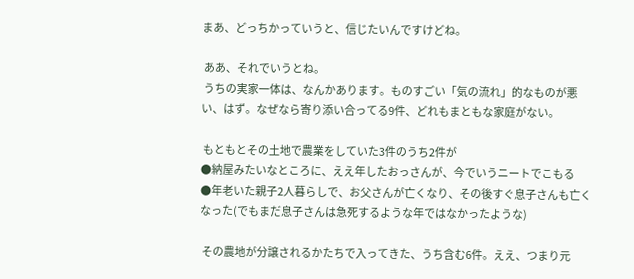まあ、どっちかっていうと、信じたいんですけどね。

 ああ、それでいうとね。
 うちの実家一体は、なんかあります。ものすごい「気の流れ」的なものが悪い、はず。なぜなら寄り添い合ってる9件、どれもまともな家庭がない。

 もともとその土地で農業をしていた3件のうち2件が
●納屋みたいなところに、ええ年したおっさんが、今でいうニートでこもる
●年老いた親子2人暮らしで、お父さんが亡くなり、その後すぐ息子さんも亡くなった(でもまだ息子さんは急死するような年ではなかったような)

 その農地が分譲されるかたちで入ってきた、うち含む6件。ええ、つまり元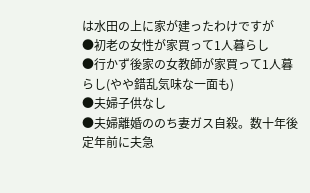は水田の上に家が建ったわけですが
●初老の女性が家買って1人暮らし
●行かず後家の女教師が家買って1人暮らし(やや錯乱気味な一面も)
●夫婦子供なし
●夫婦離婚ののち妻ガス自殺。数十年後定年前に夫急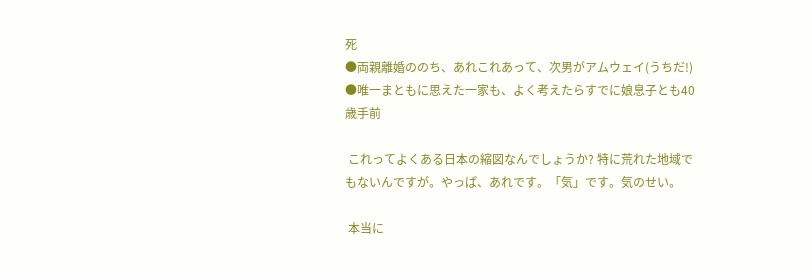死
●両親離婚ののち、あれこれあって、次男がアムウェイ(うちだ!)
●唯一まともに思えた一家も、よく考えたらすでに娘息子とも40歳手前

 これってよくある日本の縮図なんでしょうか? 特に荒れた地域でもないんですが。やっぱ、あれです。「気」です。気のせい。

 本当に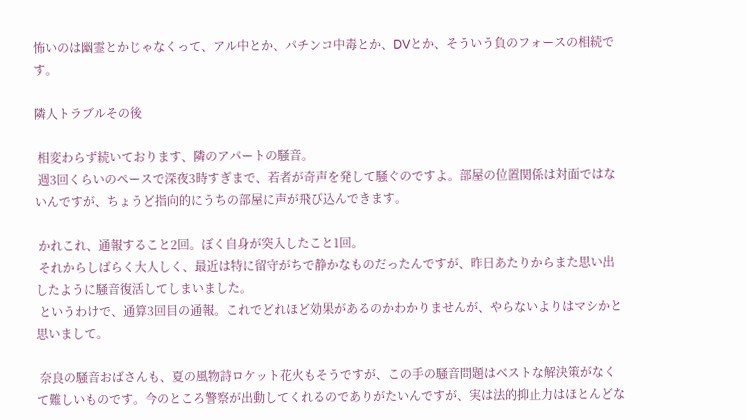怖いのは幽霊とかじゃなくって、アル中とか、パチンコ中毒とか、DVとか、そういう負のフォースの相続です。

隣人トラブルその後

 相変わらず続いております、隣のアパートの騒音。
 週3回くらいのペースで深夜3時すぎまで、若者が奇声を発して騒ぐのですよ。部屋の位置関係は対面ではないんですが、ちょうど指向的にうちの部屋に声が飛び込んできます。

 かれこれ、通報すること2回。ぼく自身が突入したこと1回。
 それからしばらく大人しく、最近は特に留守がちで静かなものだったんですが、昨日あたりからまた思い出したように騒音復活してしまいました。
 というわけで、通算3回目の通報。これでどれほど効果があるのかわかりませんが、やらないよりはマシかと思いまして。

 奈良の騒音おばさんも、夏の風物詩ロケット花火もそうですが、この手の騒音問題はベストな解決策がなくて難しいものです。今のところ警察が出動してくれるのでありがたいんですが、実は法的抑止力はほとんどな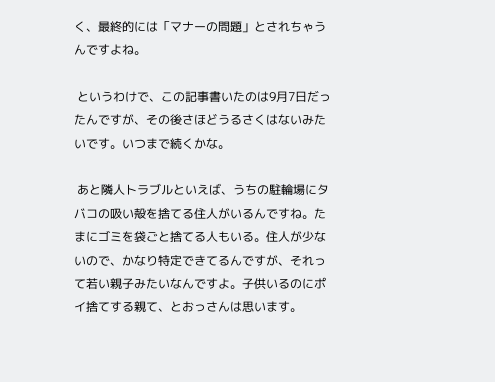く、最終的には「マナーの問題」とされちゃうんですよね。

 というわけで、この記事書いたのは9月7日だったんですが、その後さほどうるさくはないみたいです。いつまで続くかな。

 あと隣人トラブルといえば、うちの駐輪場にタバコの吸い殻を捨てる住人がいるんですね。たまにゴミを袋ごと捨てる人もいる。住人が少ないので、かなり特定できてるんですが、それって若い親子みたいなんですよ。子供いるのにポイ捨てする親て、とおっさんは思います。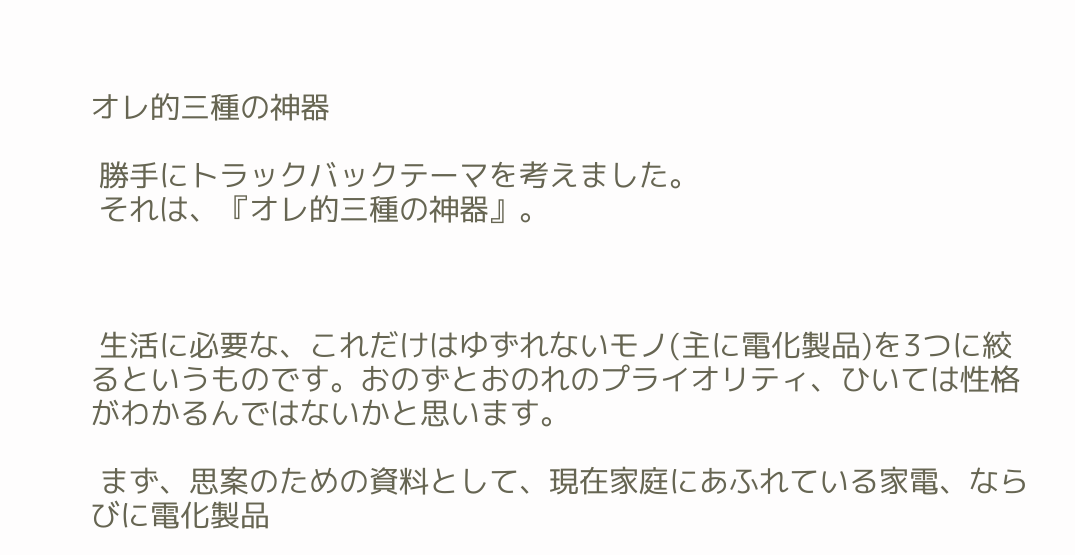オレ的三種の神器

 勝手にトラックバックテーマを考えました。
 それは、『オレ的三種の神器』。



 生活に必要な、これだけはゆずれないモノ(主に電化製品)を3つに絞るというものです。おのずとおのれのプライオリティ、ひいては性格がわかるんではないかと思います。

 まず、思案のための資料として、現在家庭にあふれている家電、ならびに電化製品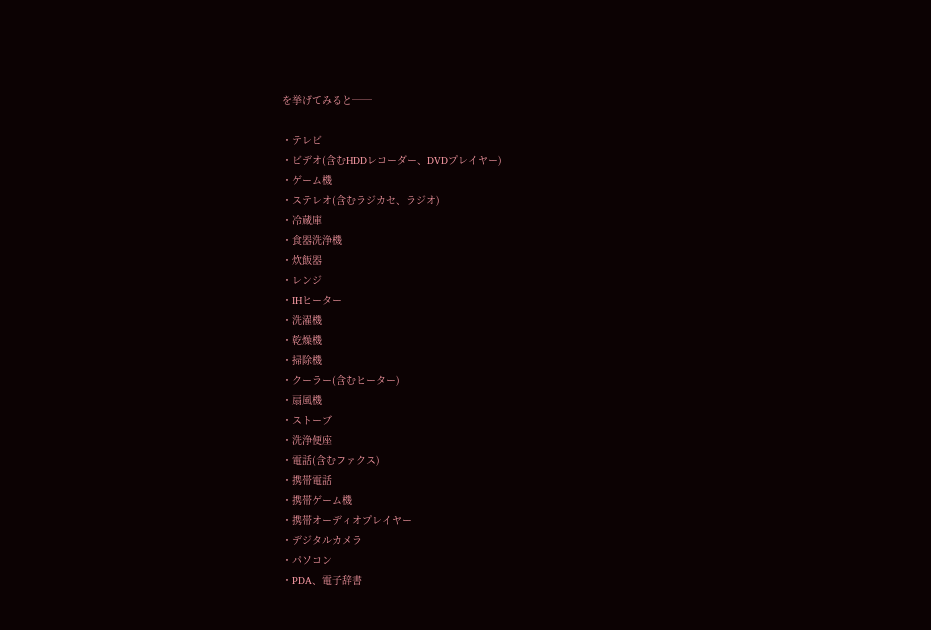を挙げてみると──

・テレビ
・ビデオ(含むHDDレコーダー、DVDプレイヤー)
・ゲーム機
・ステレオ(含むラジカセ、ラジオ)
・冷蔵庫
・食器洗浄機
・炊飯器
・レンジ
・IHヒーター
・洗濯機
・乾燥機
・掃除機
・クーラー(含むヒーター)
・扇風機
・ストーブ
・洗浄便座
・電話(含むファクス)
・携帯電話
・携帯ゲーム機
・携帯オーディオプレイヤー
・デジタルカメラ
・パソコン
・PDA、電子辞書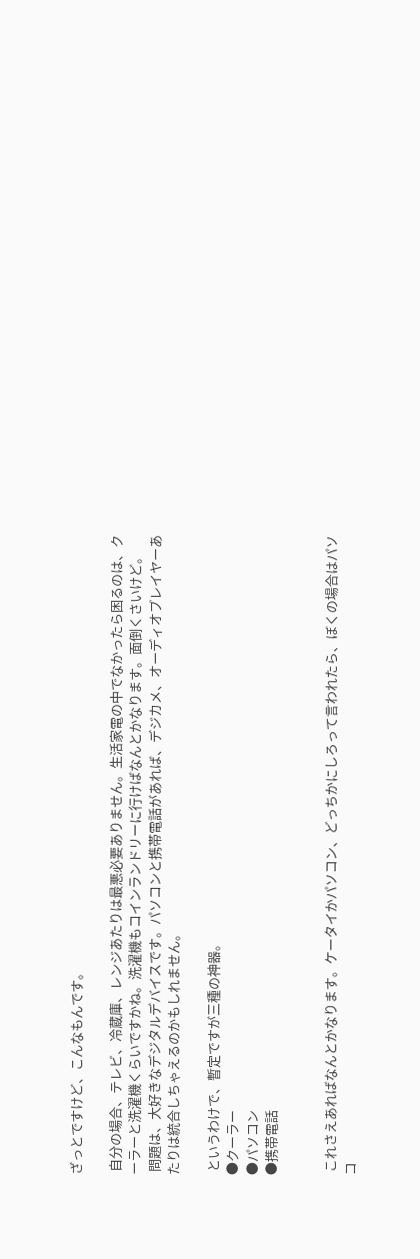ざっとですけど、こんなもんです。

 自分の場合、テレビ、冷蔵庫、レンジあたりは最悪必要ありません。生活家電の中でなかったら困るのは、クーラーと洗濯機くらいですかね。洗濯機もコインランドリーに行けばなんとかなります。面倒くさいけど。
 問題は、大好きなデジタルデバイスです。パソコンと携帯電話があれば、デジカメ、オーディオプレイヤーあたりは統合しちゃえるのかもしれません。

 というわけで、暫定ですが三種の神器。
●クーラー
●パソコン
●携帯電話


 これさえあればなんとかなります。ケータイかパソコン、どっちかにしろって言われたら、ぼくの場合はパソコ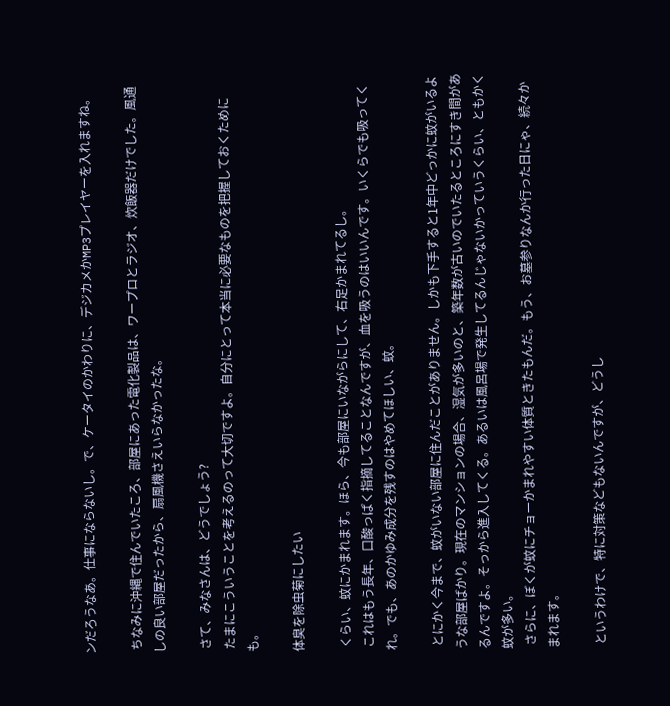ンだろうなあ。仕事にならないし。で、ケータイのかわりに、デジカメかMP3プレイヤーを入れますね。

 ちなみに沖縄で住んでいたころ、部屋にあった電化製品は、ワープロとラジオ、炊飯器だけでした。風通しの良い部屋だったから、扇風機さえいらなかったな。

 さて、みなさんは、どうでしょう?
 たまにこういうことを考えるのって大切ですよ。自分にとって本当に必要なものを把握しておくためにも。

体臭を除虫菊にしたい

 くらい、蚊にかまれます。ほら、今も部屋にいながらにして、右足かまれてるし。
 これはもう長年、口酸っぱく指摘してることなんですが、血を吸うのはいいんです。いくらでも吸ってくれ。でも、あのかゆみ成分を残すのはやめてほしい、蚊。

 とにかく今まで、蚊がいない部屋に住んだことがありません。しかも下手すると1年中どっかに蚊がいるような部屋ばかり。現在のマンションの場合、湿気が多いのと、築年数が古いのでいたるところにすき間があるんですよ。そっから進入してくる。あるいは風呂場で発生してるんじゃないかっていうくらい、ともかく蚊が多い。
 さらに、ぼくが蚊にチョーかまれやすい体質ときたもんだ。もう、お墓参りなんか行った日にゃ、続々かまれます。

 というわけで、特に対策などもないんですが、どうし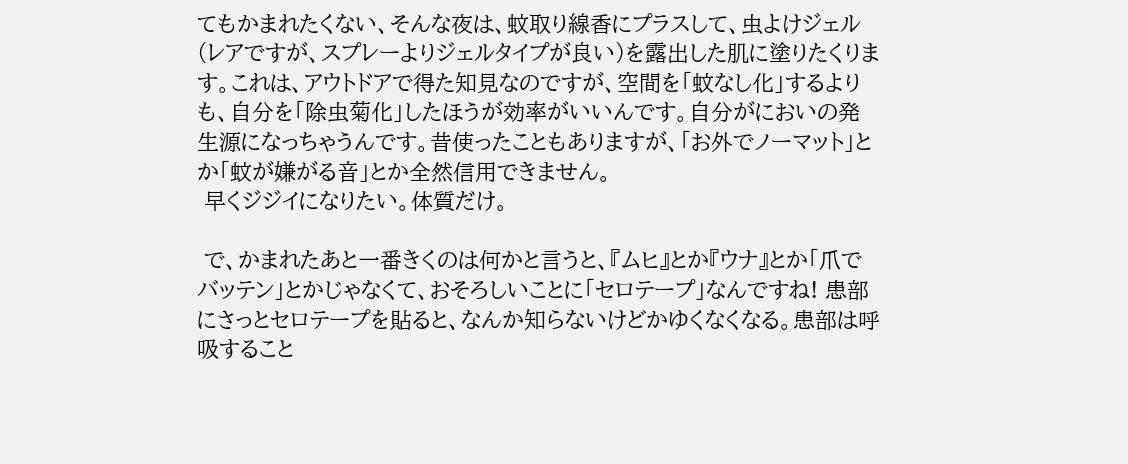てもかまれたくない、そんな夜は、蚊取り線香にプラスして、虫よけジェル(レアですが、スプレーよりジェルタイプが良い)を露出した肌に塗りたくります。これは、アウトドアで得た知見なのですが、空間を「蚊なし化」するよりも、自分を「除虫菊化」したほうが効率がいいんです。自分がにおいの発生源になっちゃうんです。昔使ったこともありますが、「お外でノーマット」とか「蚊が嫌がる音」とか全然信用できません。
 早くジジイになりたい。体質だけ。

 で、かまれたあと一番きくのは何かと言うと、『ムヒ』とか『ウナ』とか「爪でバッテン」とかじゃなくて、おそろしいことに「セロテープ」なんですね! 患部にさっとセロテープを貼ると、なんか知らないけどかゆくなくなる。患部は呼吸すること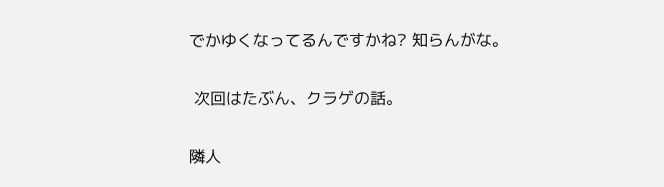でかゆくなってるんですかね? 知らんがな。

 次回はたぶん、クラゲの話。

隣人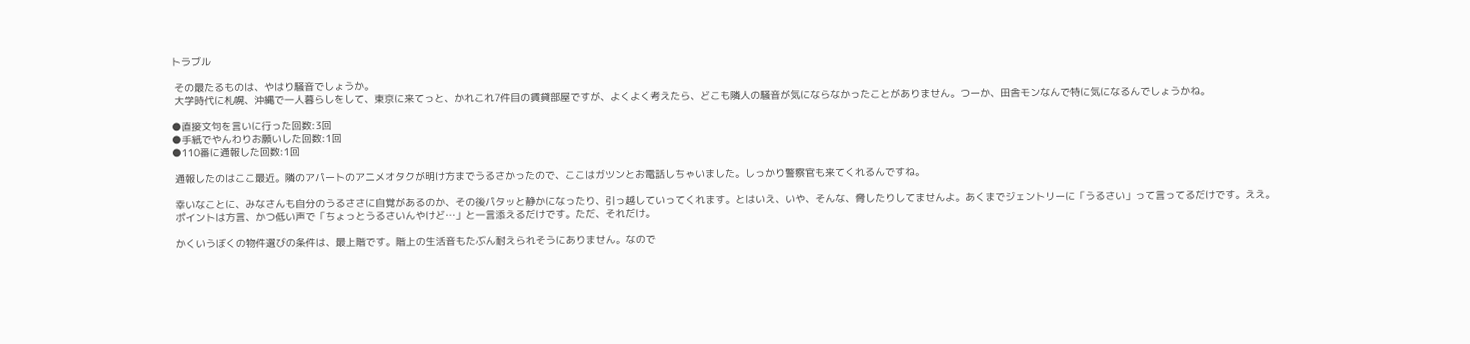トラブル

 その最たるものは、やはり騒音でしょうか。
 大学時代に札幌、沖縄で一人暮らしをして、東京に来てっと、かれこれ7件目の賃貸部屋ですが、よくよく考えたら、どこも隣人の騒音が気にならなかったことがありません。つーか、田舎モンなんで特に気になるんでしょうかね。

●直接文句を言いに行った回数:3回
●手紙でやんわりお願いした回数:1回
●110番に通報した回数:1回

 通報したのはここ最近。隣のアパートのアニメオタクが明け方までうるさかったので、ここはガツンとお電話しちゃいました。しっかり警察官も来てくれるんですね。

 幸いなことに、みなさんも自分のうるささに自覚があるのか、その後パタッと静かになったり、引っ越していってくれます。とはいえ、いや、そんな、脅したりしてませんよ。あくまでジェントリーに「うるさい」って言ってるだけです。ええ。
 ポイントは方言、かつ低い声で「ちょっとうるさいんやけど…」と一言添えるだけです。ただ、それだけ。

 かくいうぼくの物件選びの条件は、最上階です。階上の生活音もたぶん耐えられそうにありません。なので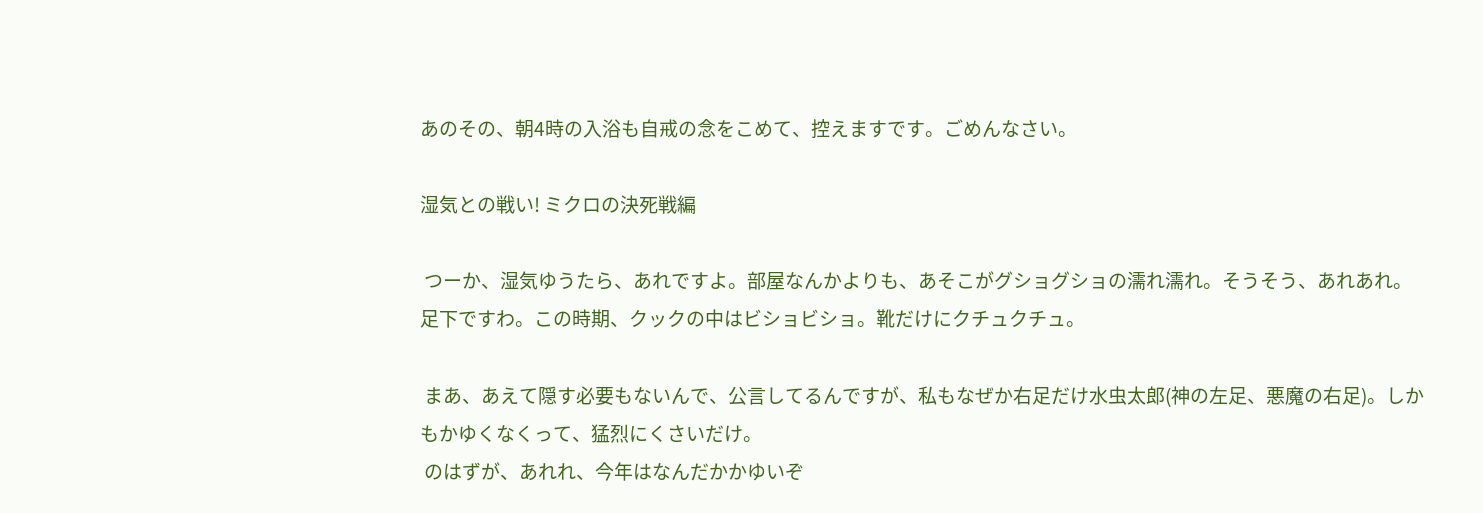あのその、朝4時の入浴も自戒の念をこめて、控えますです。ごめんなさい。

湿気との戦い! ミクロの決死戦編

 つーか、湿気ゆうたら、あれですよ。部屋なんかよりも、あそこがグショグショの濡れ濡れ。そうそう、あれあれ。足下ですわ。この時期、クックの中はビショビショ。靴だけにクチュクチュ。

 まあ、あえて隠す必要もないんで、公言してるんですが、私もなぜか右足だけ水虫太郎(神の左足、悪魔の右足)。しかもかゆくなくって、猛烈にくさいだけ。
 のはずが、あれれ、今年はなんだかかゆいぞ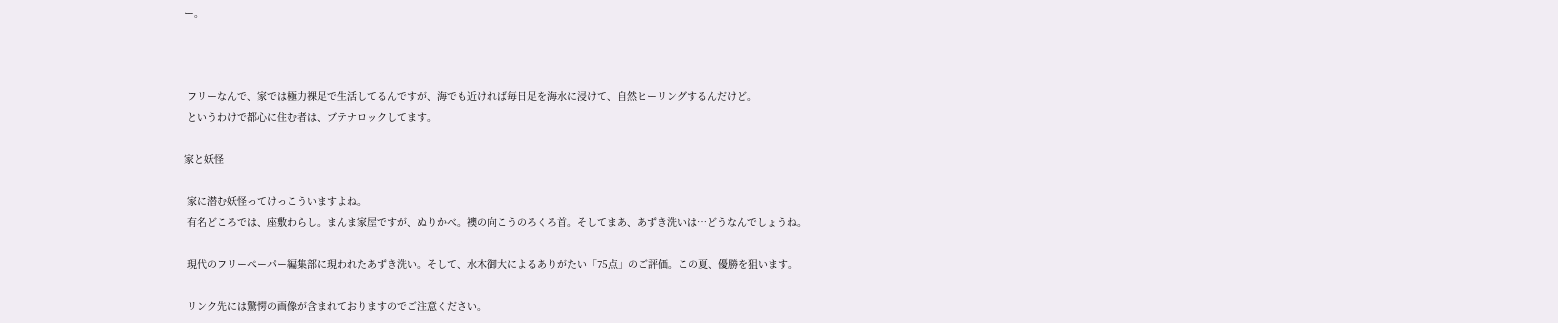ー。



 フリーなんで、家では極力裸足で生活してるんですが、海でも近ければ毎日足を海水に浸けて、自然ヒーリングするんだけど。
 というわけで都心に住む者は、ブテナロックしてます。

家と妖怪

 家に潜む妖怪ってけっこういますよね。
 有名どころでは、座敷わらし。まんま家屋ですが、ぬりかべ。襖の向こうのろくろ首。そしてまあ、あずき洗いは…どうなんでしょうね。

 現代のフリーペーパー編集部に現われたあずき洗い。そして、水木御大によるありがたい「75点」のご評価。この夏、優勝を狙います。

 リンク先には驚愕の画像が含まれておりますのでご注意ください。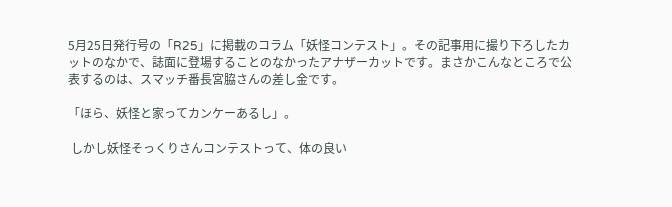5月25日発行号の「R25」に掲載のコラム「妖怪コンテスト」。その記事用に撮り下ろしたカットのなかで、誌面に登場することのなかったアナザーカットです。まさかこんなところで公表するのは、スマッチ番長宮脇さんの差し金です。

「ほら、妖怪と家ってカンケーあるし」。

 しかし妖怪そっくりさんコンテストって、体の良い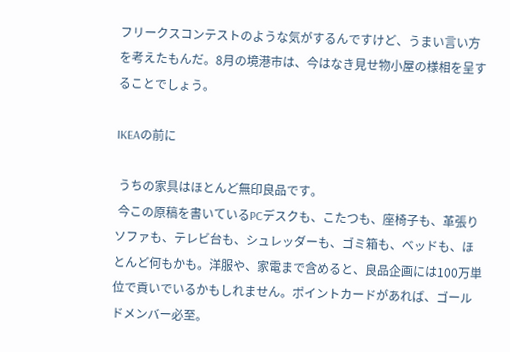フリークスコンテストのような気がするんですけど、うまい言い方を考えたもんだ。8月の境港市は、今はなき見せ物小屋の様相を呈することでしょう。

IKEAの前に

 うちの家具はほとんど無印良品です。
 今この原稿を書いているPCデスクも、こたつも、座椅子も、革張りソファも、テレビ台も、シュレッダーも、ゴミ箱も、ベッドも、ほとんど何もかも。洋服や、家電まで含めると、良品企画には100万単位で貢いでいるかもしれません。ポイントカードがあれば、ゴールドメンバー必至。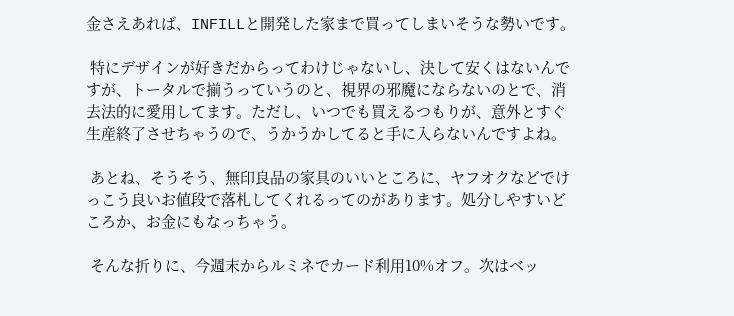金さえあれば、INFILLと開発した家まで買ってしまいそうな勢いです。

 特にデザインが好きだからってわけじゃないし、決して安くはないんですが、トータルで揃うっていうのと、視界の邪魔にならないのとで、消去法的に愛用してます。ただし、いつでも買えるつもりが、意外とすぐ生産終了させちゃうので、うかうかしてると手に入らないんですよね。

 あとね、そうそう、無印良品の家具のいいところに、ヤフオクなどでけっこう良いお値段で落札してくれるってのがあります。処分しやすいどころか、お金にもなっちゃう。

 そんな折りに、今週末からルミネでカード利用10%オフ。次はベッ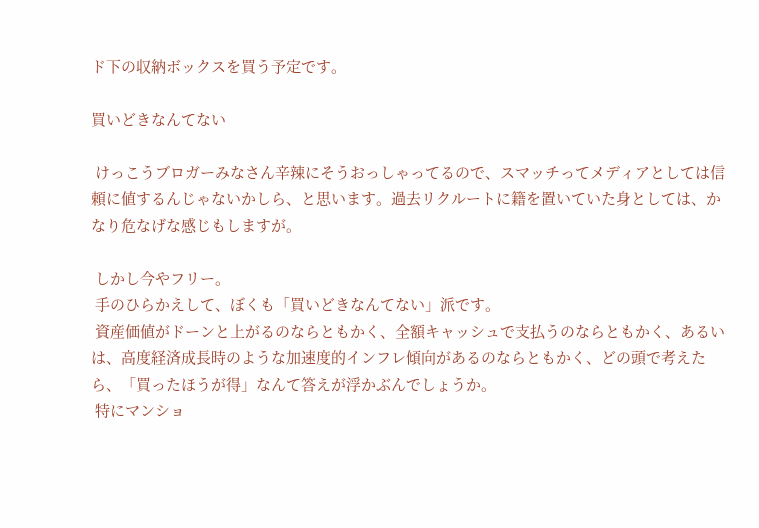ド下の収納ボックスを買う予定です。

買いどきなんてない

 けっこうブロガーみなさん辛辣にそうおっしゃってるので、スマッチってメディアとしては信頼に値するんじゃないかしら、と思います。過去リクルートに籍を置いていた身としては、かなり危なげな感じもしますが。

 しかし今やフリー。
 手のひらかえして、ぼくも「買いどきなんてない」派です。
 資産価値がドーンと上がるのならともかく、全額キャッシュで支払うのならともかく、あるいは、高度経済成長時のような加速度的インフレ傾向があるのならともかく、どの頭で考えたら、「買ったほうが得」なんて答えが浮かぶんでしょうか。
 特にマンショ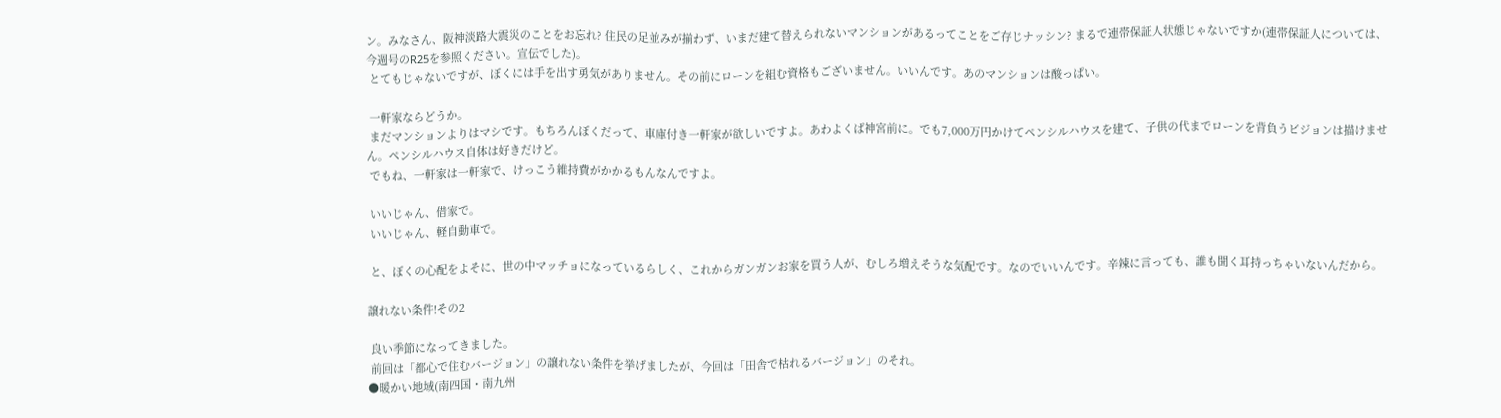ン。みなさん、阪神淡路大震災のことをお忘れ? 住民の足並みが揃わず、いまだ建て替えられないマンションがあるってことをご存じナッシン? まるで連帯保証人状態じゃないですか(連帯保証人については、今週号のR25を参照ください。宣伝でした)。
 とてもじゃないですが、ぼくには手を出す勇気がありません。その前にローンを組む資格もございません。いいんです。あのマンションは酸っぱい。

 一軒家ならどうか。
 まだマンションよりはマシです。もちろんぼくだって、車庫付き一軒家が欲しいですよ。あわよくば神宮前に。でも7,000万円かけてペンシルハウスを建て、子供の代までローンを背負うビジョンは描けません。ペンシルハウス自体は好きだけど。
 でもね、一軒家は一軒家で、けっこう維持費がかかるもんなんですよ。

 いいじゃん、借家で。
 いいじゃん、軽自動車で。

 と、ぼくの心配をよそに、世の中マッチョになっているらしく、これからガンガンお家を買う人が、むしろ増えそうな気配です。なのでいいんです。辛辣に言っても、誰も聞く耳持っちゃいないんだから。

譲れない条件!その2

 良い季節になってきました。
 前回は「都心で住むバージョン」の譲れない条件を挙げましたが、今回は「田舎で枯れるバージョン」のそれ。
●暖かい地域(南四国・南九州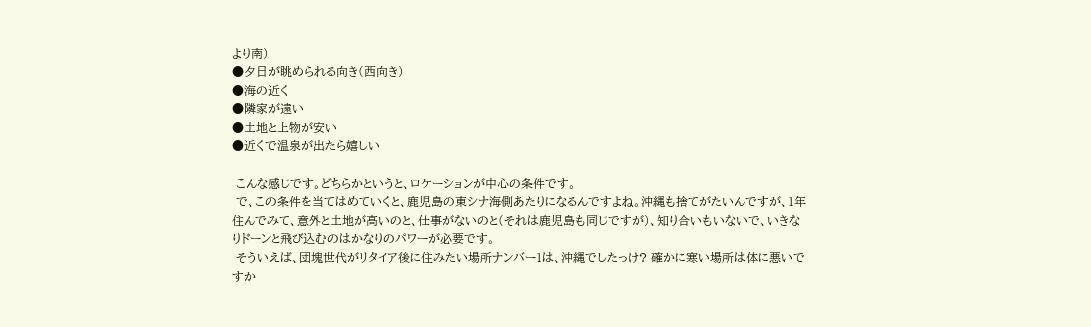より南)
●夕日が眺められる向き(西向き)
●海の近く
●隣家が遠い
●土地と上物が安い
●近くで温泉が出たら嬉しい

 こんな感じです。どちらかというと、ロケーションが中心の条件です。
 で、この条件を当てはめていくと、鹿児島の東シナ海側あたりになるんですよね。沖縄も捨てがたいんですが、1年住んでみて、意外と土地が高いのと、仕事がないのと(それは鹿児島も同じですが)、知り合いもいないで、いきなりドーンと飛び込むのはかなりのパワーが必要です。
 そういえば、団塊世代がリタイア後に住みたい場所ナンバー1は、沖縄でしたっけ? 確かに寒い場所は体に悪いですか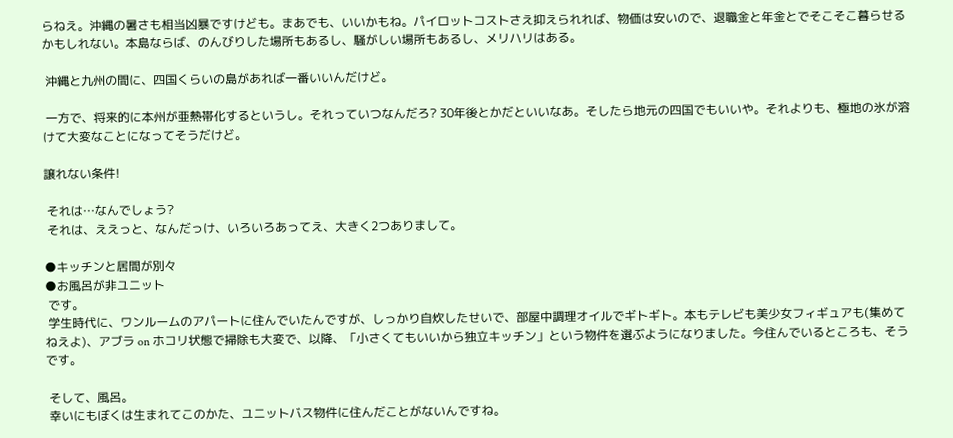らねえ。沖縄の暑さも相当凶暴ですけども。まあでも、いいかもね。パイロットコストさえ抑えられれば、物価は安いので、退職金と年金とでそこそこ暮らせるかもしれない。本島ならば、のんびりした場所もあるし、騒がしい場所もあるし、メリハリはある。

 沖縄と九州の間に、四国くらいの島があれば一番いいんだけど。

 一方で、将来的に本州が亜熱帯化するというし。それっていつなんだろ? 30年後とかだといいなあ。そしたら地元の四国でもいいや。それよりも、極地の氷が溶けて大変なことになってそうだけど。

譲れない条件!

 それは…なんでしょう?
 それは、ええっと、なんだっけ、いろいろあってえ、大きく2つありまして。

●キッチンと居間が別々
●お風呂が非ユニット
 です。
 学生時代に、ワンルームのアパートに住んでいたんですが、しっかり自炊したせいで、部屋中調理オイルでギトギト。本もテレビも美少女フィギュアも(集めてねえよ)、アブラ on ホコリ状態で掃除も大変で、以降、「小さくてもいいから独立キッチン」という物件を選ぶようになりました。今住んでいるところも、そうです。

 そして、風呂。
 幸いにもぼくは生まれてこのかた、ユニットバス物件に住んだことがないんですね。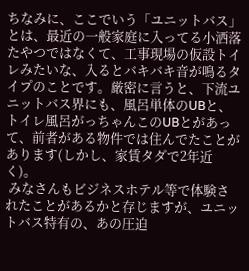ちなみに、ここでいう「ユニットバス」とは、最近の一般家庭に入ってる小洒落たやつではなくて、工事現場の仮設トイレみたいな、入るとバキバキ音が鳴るタイプのことです。厳密に言うと、下流ユニットバス界にも、風呂単体のUBと、トイレ風呂がっちゃんこのUBとがあって、前者がある物件では住んでたことがあります(しかし、家賃タダで2年近く)。
 みなさんもビジネスホテル等で体験されたことがあるかと存じますが、ユニットバス特有の、あの圧迫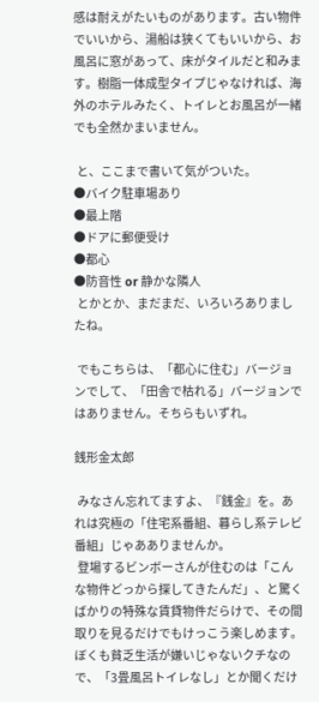感は耐えがたいものがあります。古い物件でいいから、湯船は狭くてもいいから、お風呂に窓があって、床がタイルだと和みます。樹脂一体成型タイプじゃなければ、海外のホテルみたく、トイレとお風呂が一緒でも全然かまいません。

 と、ここまで書いて気がついた。
●バイク駐車場あり
●最上階
●ドアに郵便受け
●都心
●防音性 or 静かな隣人
 とかとか、まだまだ、いろいろありましたね。

 でもこちらは、「都心に住む」バージョンでして、「田舎で枯れる」バージョンではありません。そちらもいずれ。

銭形金太郎

 みなさん忘れてますよ、『銭金』を。あれは究極の「住宅系番組、暮らし系テレビ番組」じゃあありませんか。
 登場するビンボーさんが住むのは「こんな物件どっから探してきたんだ」、と驚くばかりの特殊な賃貸物件だらけで、その間取りを見るだけでもけっこう楽しめます。ぼくも貧乏生活が嫌いじゃないクチなので、「3畳風呂トイレなし」とか聞くだけ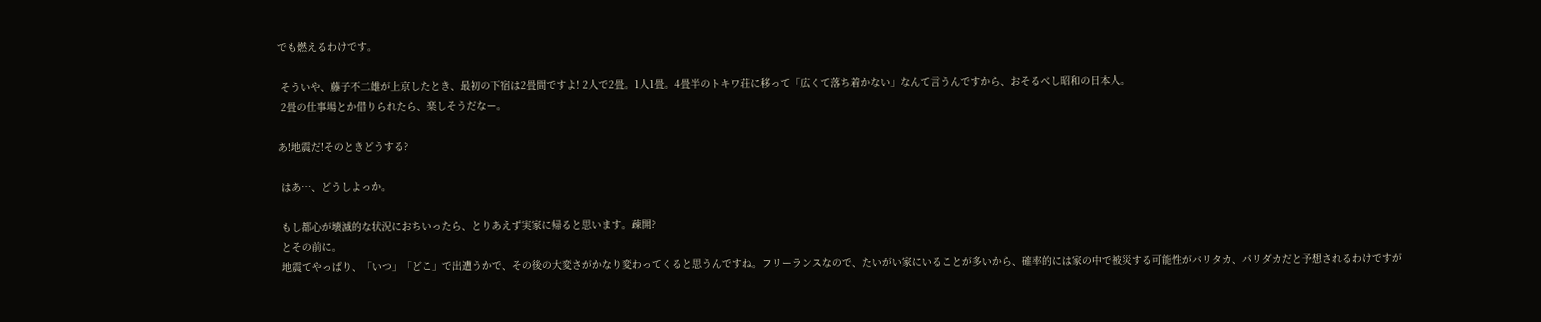でも燃えるわけです。

 そういや、藤子不二雄が上京したとき、最初の下宿は2畳間ですよ! 2人で2畳。1人1畳。4畳半のトキワ荘に移って「広くて落ち着かない」なんて言うんですから、おそるべし昭和の日本人。
 2畳の仕事場とか借りられたら、楽しそうだなー。

あ!地震だ!そのときどうする?

 はあ…、どうしよっか。

 もし都心が壊滅的な状況におちいったら、とりあえず実家に帰ると思います。疎開?
 とその前に。
 地震てやっぱり、「いつ」「どこ」で出遭うかで、その後の大変さがかなり変わってくると思うんですね。フリーランスなので、たいがい家にいることが多いから、確率的には家の中で被災する可能性がバリタカ、パリダカだと予想されるわけですが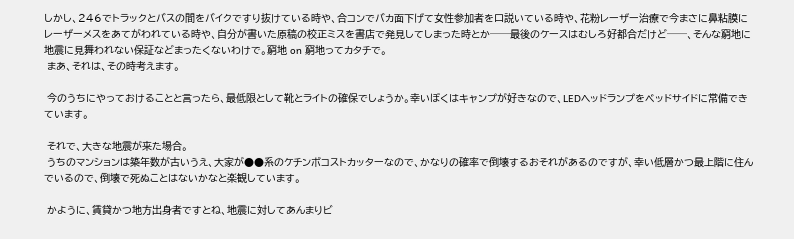しかし、246でトラックとバスの間をバイクですり抜けている時や、合コンでバカ面下げて女性参加者を口説いている時や、花粉レーザー治療で今まさに鼻粘膜にレーザーメスをあてがわれている時や、自分が書いた原稿の校正ミスを書店で発見してしまった時とか──最後のケースはむしろ好都合だけど──、そんな窮地に地震に見舞われない保証などまったくないわけで。窮地 on 窮地ってカタチで。
 まあ、それは、その時考えます。

 今のうちにやっておけることと言ったら、最低限として靴とライトの確保でしょうか。幸いぼくはキャンプが好きなので、LEDヘッドランプをベッドサイドに常備できています。

 それで、大きな地震が来た場合。
 うちのマンションは築年数が古いうえ、大家が●●系のケチンボコストカッターなので、かなりの確率で倒壊するおそれがあるのですが、幸い低層かつ最上階に住んでいるので、倒壊で死ぬことはないかなと楽観しています。

 かように、賃貸かつ地方出身者ですとね、地震に対してあんまりビ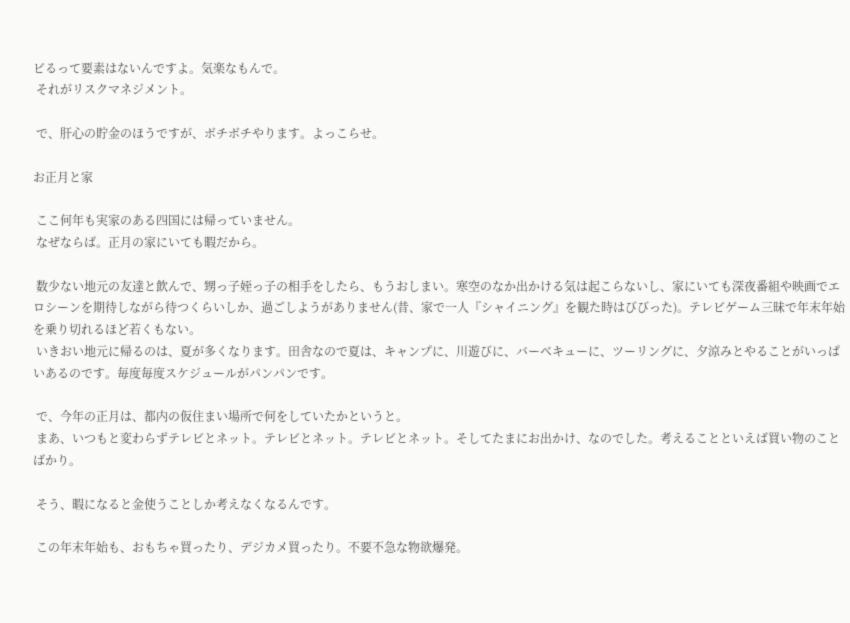ビるって要素はないんですよ。気楽なもんで。
 それがリスクマネジメント。

 で、肝心の貯金のほうですが、ボチボチやります。よっこらせ。

お正月と家

 ここ何年も実家のある四国には帰っていません。
 なぜならば。正月の家にいても暇だから。

 数少ない地元の友達と飲んで、甥っ子姪っ子の相手をしたら、もうおしまい。寒空のなか出かける気は起こらないし、家にいても深夜番組や映画でエロシーンを期待しながら待つくらいしか、過ごしようがありません(昔、家で一人『シャイニング』を観た時はびびった)。テレビゲーム三昧で年末年始を乗り切れるほど若くもない。
 いきおい地元に帰るのは、夏が多くなります。田舎なので夏は、キャンプに、川遊びに、バーベキューに、ツーリングに、夕涼みとやることがいっぱいあるのです。毎度毎度スケジュールがパンパンです。

 で、今年の正月は、都内の仮住まい場所で何をしていたかというと。
 まあ、いつもと変わらずテレビとネット。テレビとネット。テレビとネット。そしてたまにお出かけ、なのでした。考えることといえば買い物のことばかり。

 そう、暇になると金使うことしか考えなくなるんです。

 この年末年始も、おもちゃ買ったり、デジカメ買ったり。不要不急な物欲爆発。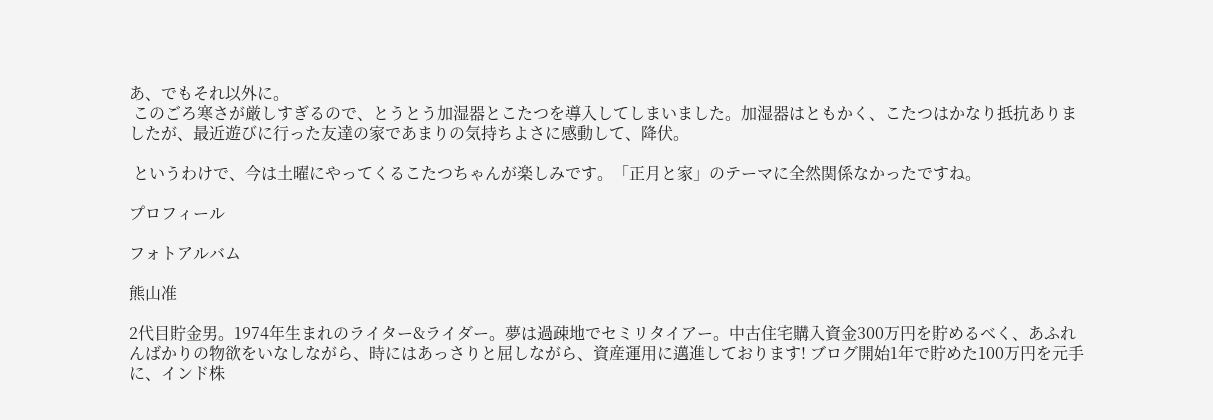あ、でもそれ以外に。
 このごろ寒さが厳しすぎるので、とうとう加湿器とこたつを導入してしまいました。加湿器はともかく、こたつはかなり抵抗ありましたが、最近遊びに行った友達の家であまりの気持ちよさに感動して、降伏。

 というわけで、今は土曜にやってくるこたつちゃんが楽しみです。「正月と家」のテーマに全然関係なかったですね。

プロフィール

フォトアルバム

熊山准

2代目貯金男。1974年生まれのライター&ライダー。夢は過疎地でセミリタイアー。中古住宅購入資金300万円を貯めるべく、あふれんばかりの物欲をいなしながら、時にはあっさりと屈しながら、資産運用に邁進しております! ブログ開始1年で貯めた100万円を元手に、インド株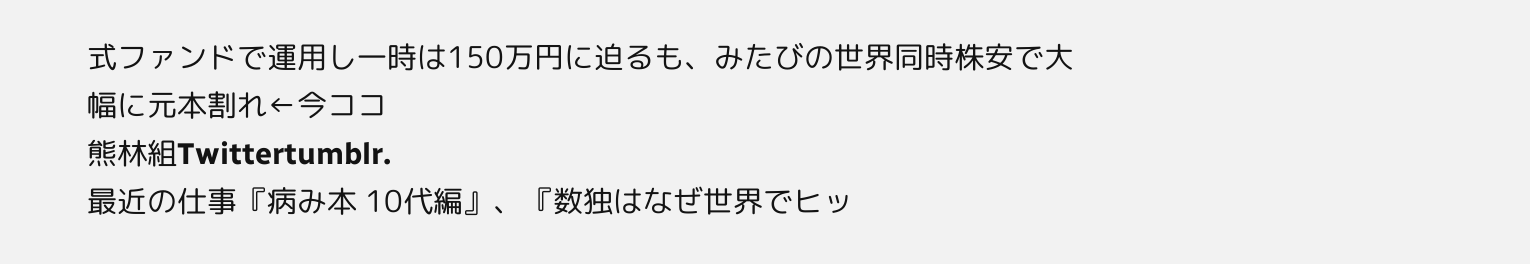式ファンドで運用し一時は150万円に迫るも、みたびの世界同時株安で大幅に元本割れ←今ココ
熊林組Twittertumblr.
最近の仕事『病み本 10代編』、『数独はなぜ世界でヒッ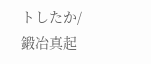トしたか/鍛冶真起